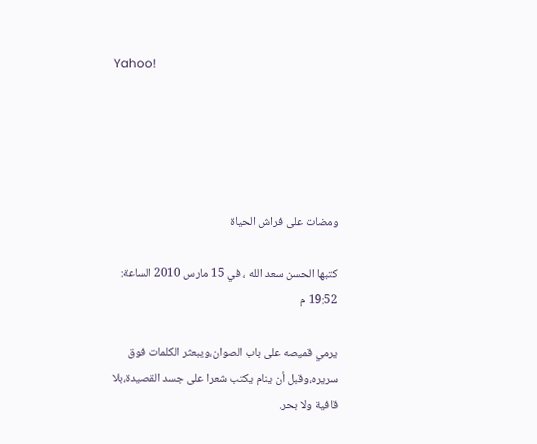Yahoo!





ومضات على فراش الحياة

كتبها الحسن سعد الله ، في 15 مارس 2010 الساعة: 19:52 م

يرمي قميصه على باب الصوان،ويبعثر الكلمات فوق سريره،وقبل أن ينام يكتب شعرا على جسد القصيدة،بلا قافية ولا بحر.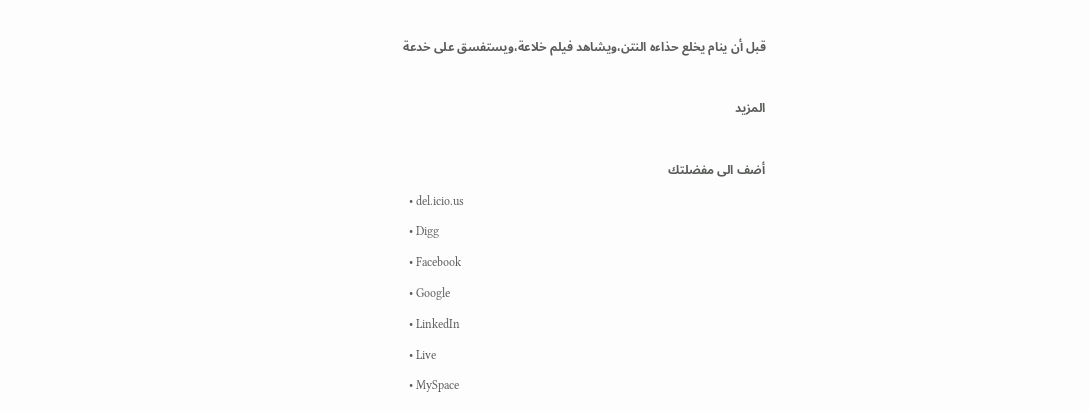قبل أن ينام يخلع حذاءه النتن،ويشاهد فيلم خلاعة،ويستفسق على خدعة

المزيد

أضف الى مفضلتك
  • del.icio.us
  • Digg
  • Facebook
  • Google
  • LinkedIn
  • Live
  • MySpace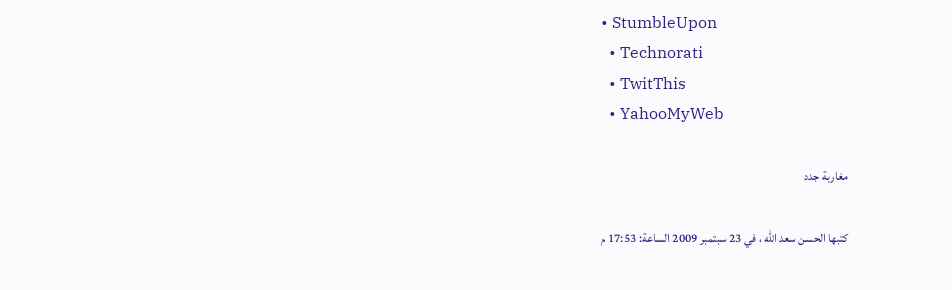• StumbleUpon
  • Technorati
  • TwitThis
  • YahooMyWeb

مغاربة جدد

كتبها الحسن سعد الله ، في 23 سبتمبر 2009 الساعة: 17:53 م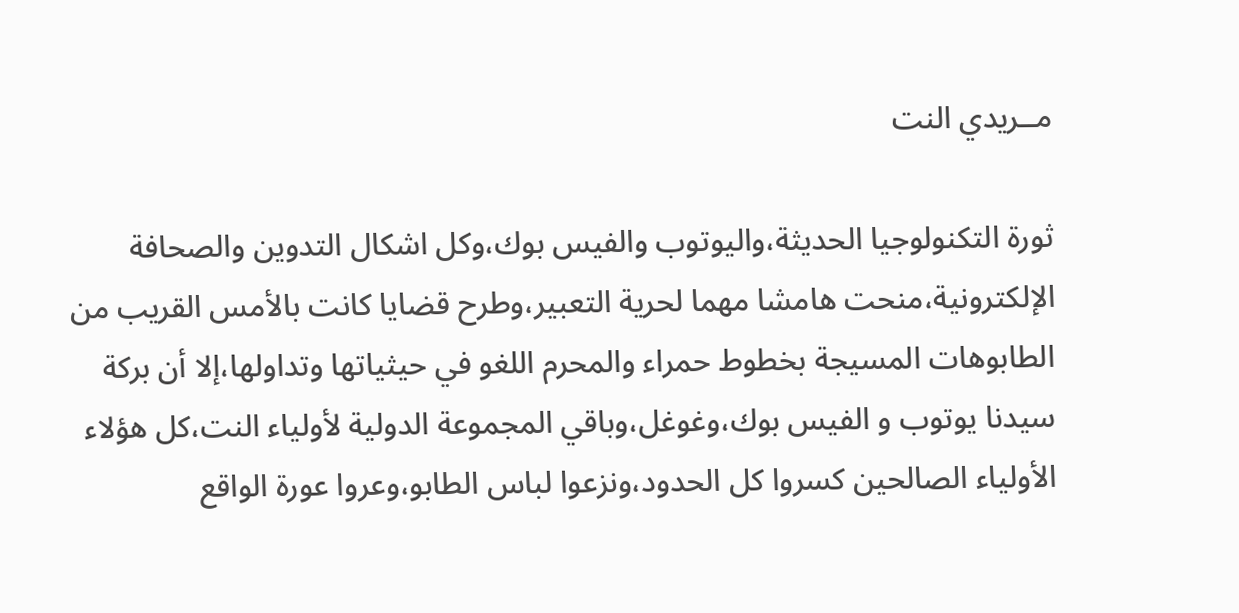مــريدي النت

ثورة التكنولوجيا الحديثة،واليوتوب والفيس بوك،وكل اشكال التدوين والصحافة الإلكترونية،منحت هامشا مهما لحرية التعبير،وطرح قضايا كانت بالأمس القريب من الطابوهات المسيجة بخطوط حمراء والمحرم اللغو في حيثياتها وتداولها،إلا أن بركة سيدنا يوتوب و الفيس بوك،وغوغل،وباقي المجموعة الدولية لأولياء النت،كل هؤلاء الأولياء الصالحين كسروا كل الحدود،ونزعوا لباس الطابو،وعروا عورة الواقع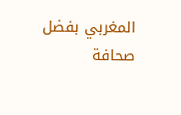المغربي بفضل صحافة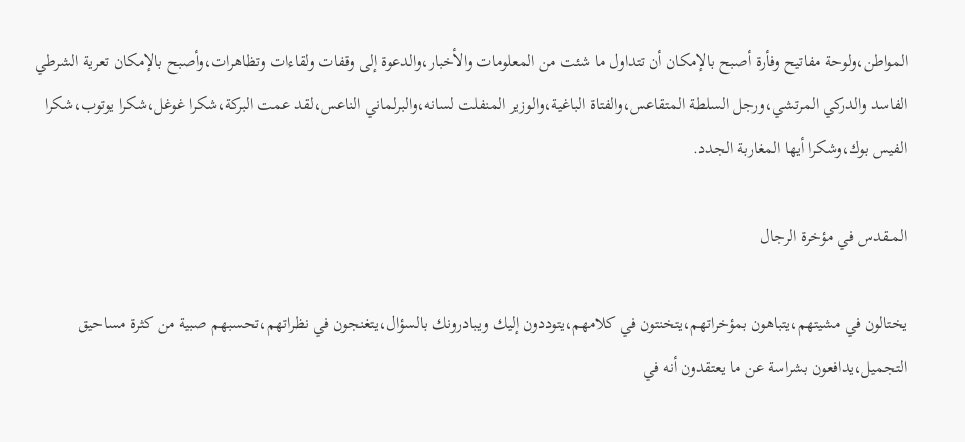المواطن،ولوحة مفاتيح وفأرة أصبح بالإمكان أن تتداول ما شئت من المعلومات والأخبار،والدعوة إلى وقفات ولقاءات وتظاهرات،وأصبح بالإمكان تعرية الشرطي الفاسد والدركي المرتشي،ورجل السلطة المتقاعس،والفتاة الباغية،والوزير المنفلت لسانه،والبرلماني الناعس،لقد عمت البركة،شكرا غوغل،شكرا يوتوب،شكرا الفيس بوك،وشكرا أيها المغاربة الجدد.

المــقدس في مؤخرة الرجال

يختالون في مشيتهم،يتباهون بمؤخراتهم،يتخنتون في كلامهم،يتوددون إليك ويبادرونك بالسؤال،يتغنجون في نظراتهم،تحسبهم صبية من كثرة مساحيق التجميل،يدافعون بشراسة عن ما يعتقدون أنه في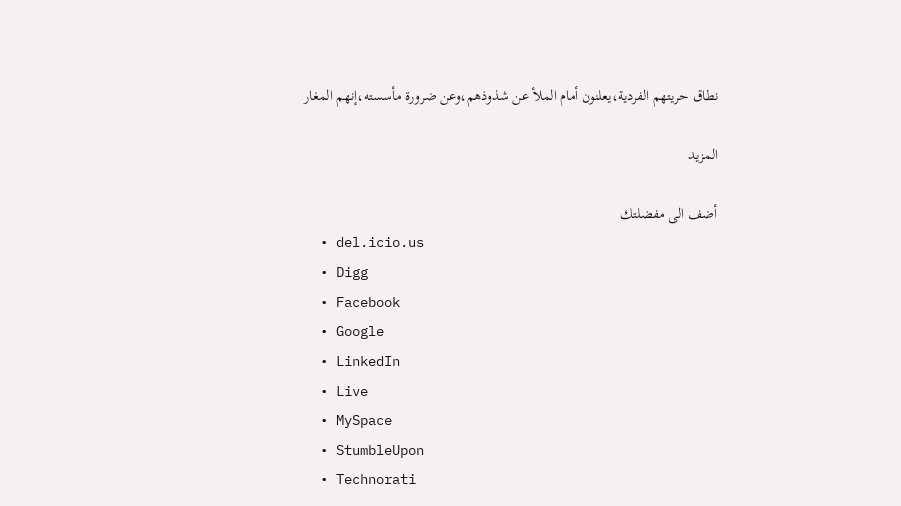نطاق حريتهم الفردية،يعلنون أمام الملأ عن شذوذهم،وعن ضرورة مأسسته،إنهم المغار

المزيد

أضف الى مفضلتك
  • del.icio.us
  • Digg
  • Facebook
  • Google
  • LinkedIn
  • Live
  • MySpace
  • StumbleUpon
  • Technorati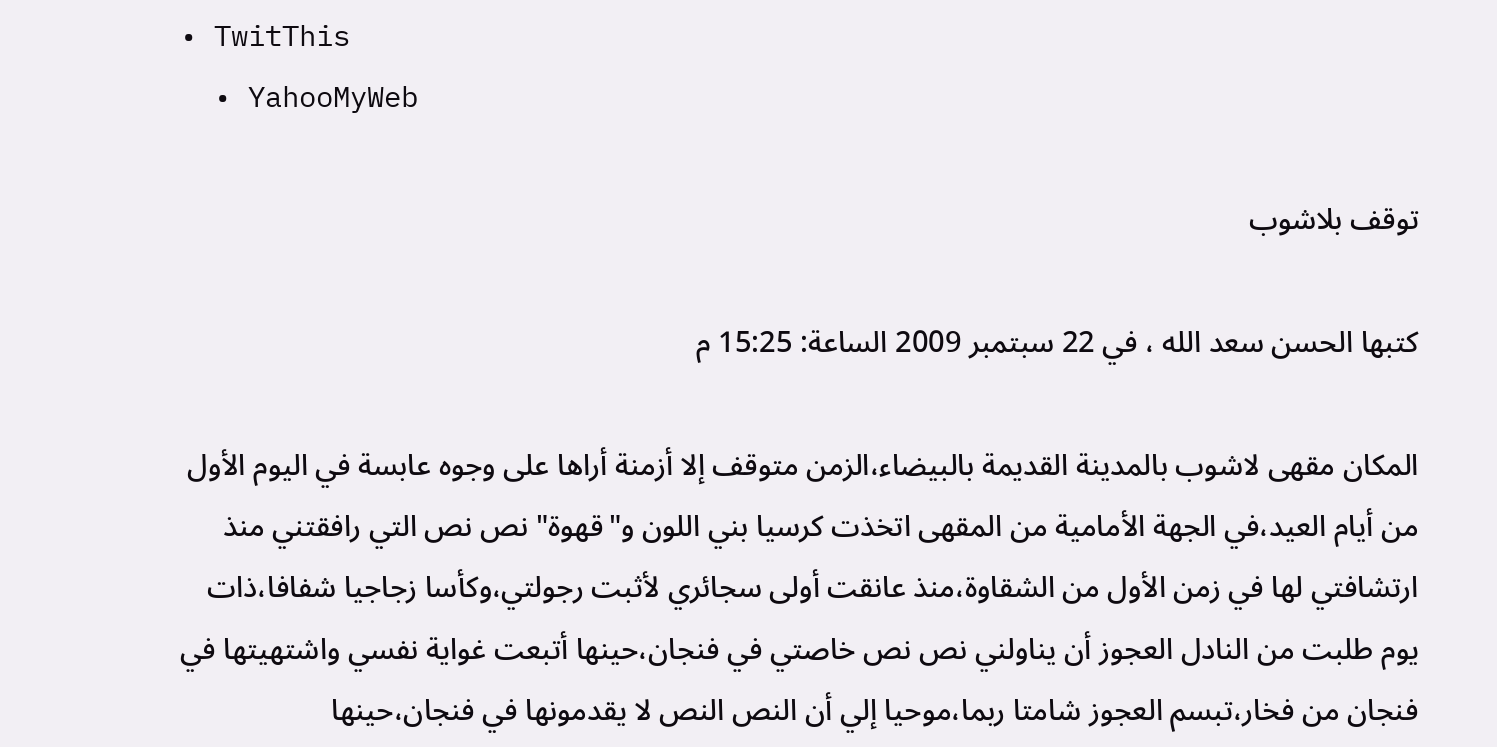• TwitThis
  • YahooMyWeb

توقف بلاشوب

كتبها الحسن سعد الله ، في 22 سبتمبر 2009 الساعة: 15:25 م

المكان مقهى لاشوب بالمدينة القديمة بالبيضاء،الزمن متوقف إلا أزمنة أراها على وجوه عابسة في اليوم الأول من أيام العيد،في الجهة الأمامية من المقهى اتخذت كرسيا بني اللون و"قهوة" نص نص التي رافقتني منذ ارتشافتي لها في زمن الأول من الشقاوة،منذ عانقت أولى سجائري لأثبت رجولتي،وكأسا زجاجيا شفافا،ذات يوم طلبت من النادل العجوز أن يناولني نص نص خاصتي في فنجان،حينها أتبعت غواية نفسي واشتهيتها في فنجان من فخار،تبسم العجوز شامتا ربما،موحيا إلي أن النص النص لا يقدمونها في فنجان،حينها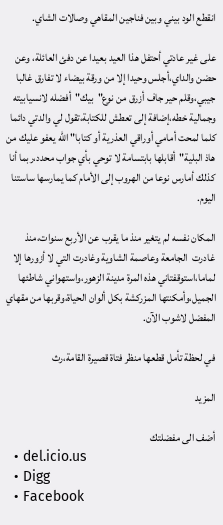انقطع الود بيني وبين فناجين المقاهي وصالات الشاي.

على غير عادتي أحتفل هذا العيد بعيدا عن دفئ العائلة، وعن حضن والداي،أجلس وحيدا إلا من ورقة بيضاء لا تفارق غالبا جيبي،وقلم حير جاف أزرق من نوع"بيك"أفضله لانسيابيته وجمالية خطه،إضافة إلى تعطش للكتابة،تقول لي والدتي دائما كلما لمحت أمامي أوراقي العذرية أو كتابا" الله يعفو عليك من هاذ البلية"أقابلها بابتسامة لا توحي بأي جواب محدد،ربما أنا كذلك أمارس نوعا من الهروب إلى الأمام كما يمارسها ساستنا اليوم.

المكان نفسه لم يتغير منذ ما يقرب عن الأربع سنوات،منذ غادرت  الجامعة وعاصمة الشاوية وغادرت التي لا أزورها إلا لماما،استوقفتاني هذه المرة مدينة الزهور،واستهواني شاطئها الجميل،وأمكنتها المزركشة بكل ألوان الحياة،وقربها من مقهاي المفضل لاشوب الآن.

في لحظة تأمل قطعها منظر فتاة قصيرة القامة،رث

المزيد

أضف الى مفضلتك
  • del.icio.us
  • Digg
  • Facebook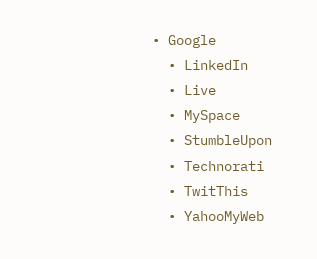• Google
  • LinkedIn
  • Live
  • MySpace
  • StumbleUpon
  • Technorati
  • TwitThis
  • YahooMyWeb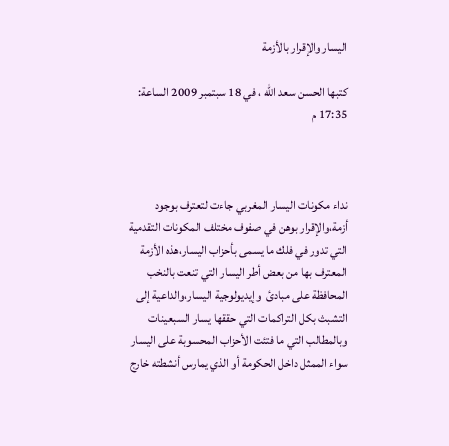اليسار والإقرار بالأزمة

كتبها الحسن سعد الله ، في 18 سبتمبر 2009 الساعة: 17:35 م



نداء مكونات اليسار المغربي جاءت لتعترف بوجود أزمة،والإقرار بوهن في صفوف مختلف المكونات التقدمية التي تدور في فلك ما يسمى بأحزاب اليسار،هذه الأزمة المعترف بها من بعض أطر اليسار التي تنعت بالنخب المحافظة على مبادئ  وإيديولوجية اليسار،والداعية إلى التشبث بكل التراكمات التي حققها يسار السبعينات وبالمطالب التي ما فتئت الأحزاب المحسوبة على اليسار سواء الممثل داخل الحكومة أو الذي يمارس أنشطته خارج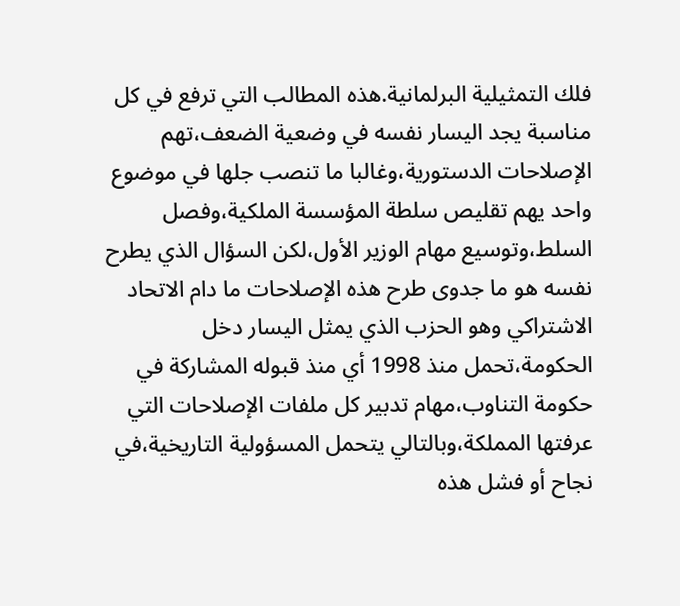فلك التمثيلية البرلمانية.هذه المطالب التي ترفع في كل مناسبة يجد اليسار نفسه في وضعية الضعف،تهم الإصلاحات الدستورية،وغالبا ما تنصب جلها في موضوع واحد يهم تقليص سلطة المؤسسة الملكية،وفصل السلط،وتوسيع مهام الوزير الأول،لكن السؤال الذي يطرح نفسه هو ما جدوى طرح هذه الإصلاحات ما دام الاتحاد الاشتراكي وهو الحزب الذي يمثل اليسار دخل الحكومة،تحمل منذ 1998 أي منذ قبوله المشاركة في حكومة التناوب،مهام تدبير كل ملفات الإصلاحات التي عرفتها المملكة،وبالتالي يتحمل المسؤولية التاريخية،في نجاح أو فشل هذه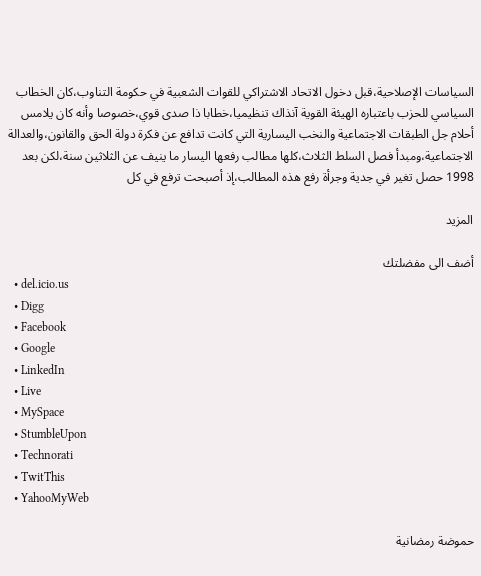السياسات الإصلاحية،قبل دخول الاتحاد الاشتراكي للقوات الشعبية في حكومة التناوب،كان الخطاب السياسي للحزب باعتباره الهيئة القوية آنذاك تنظيميا،خطابا ذا صدى قوي،خصوصا وأنه كان يلامس أحلام جل الطبقات الاجتماعية والنخب اليسارية التي كانت تدافع عن فكرة دولة الحق والقانون،والعدالة الاجتماعية،ومبدأ فصل السلط الثلاث،كلها مطالب رفعها اليسار ما ينيف عن الثلاثين سنة،لكن بعد 1998 حصل تغير في جدية وجرأة رفع هذه المطالب،إذ أصبحت ترفع في كل

المزيد

أضف الى مفضلتك
  • del.icio.us
  • Digg
  • Facebook
  • Google
  • LinkedIn
  • Live
  • MySpace
  • StumbleUpon
  • Technorati
  • TwitThis
  • YahooMyWeb

حموضة رمضانية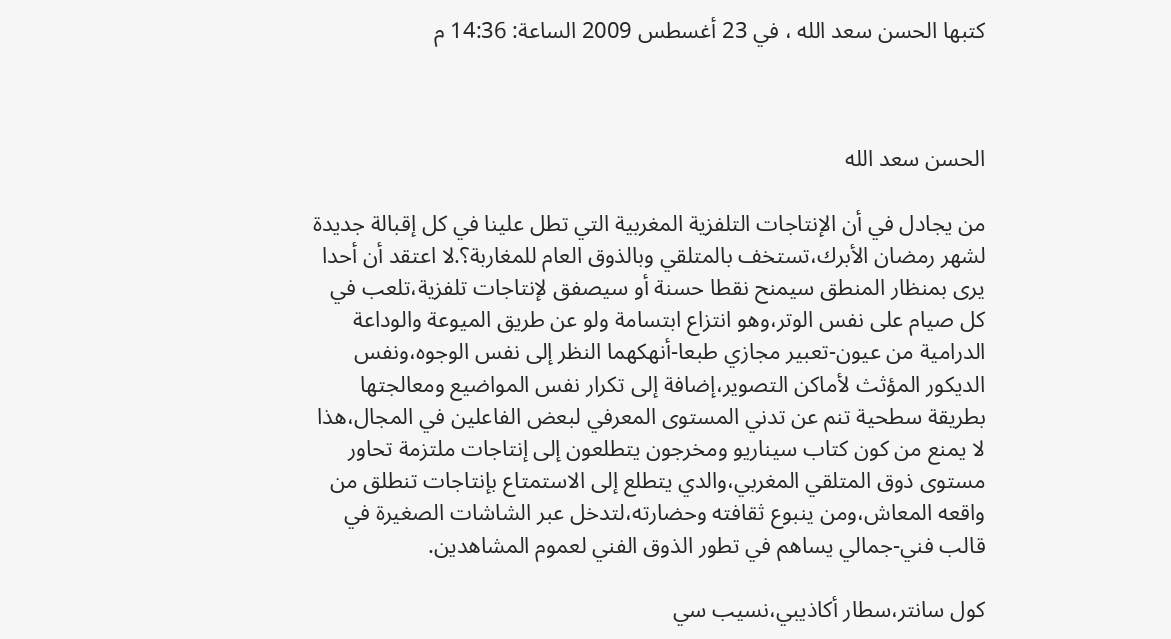كتبها الحسن سعد الله ، في 23 أغسطس 2009 الساعة: 14:36 م



الحسن سعد الله

من يجادل في أن الإنتاجات التلفزية المغربية التي تطل علينا في كل إقبالة جديدة لشهر رمضان الأبرك،تستخف بالمتلقي وبالذوق العام للمغاربة؟.لا اعتقد أن أحدا يرى بمنظار المنطق سيمنح نقطا حسنة أو سيصفق لإنتاجات تلفزية،تلعب في كل صيام على نفس الوتر،وهو انتزاع ابتسامة ولو عن طريق الميوعة والوداعة الدرامية من عيون-تعبير مجازي طبعا-أنهكهما النظر إلى نفس الوجوه،ونفس الديكور المؤثث لأماكن التصوير،إضافة إلى تكرار نفس المواضيع ومعالجتها بطريقة سطحية تنم عن تدني المستوى المعرفي لبعض الفاعلين في المجال،هذا لا يمنع من كون كتاب سيناريو ومخرجون يتطلعون إلى إنتاجات ملتزمة تحاور مستوى ذوق المتلقي المغربي،والدي يتطلع إلى الاستمتاع بإنتاجات تنطلق من واقعه المعاش،ومن ينبوع ثقافته وحضارته،لتدخل عبر الشاشات الصغيرة في قالب فني-جمالي يساهم في تطور الذوق الفني لعموم المشاهدين.

كول سانتر،سطار أكاذيبي،نسيب سي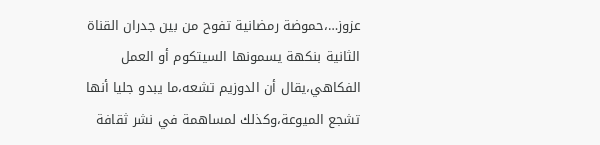عزوز…،حموضة رمضانية تفوح من بين جدران القناة الثانية بنكهة يسمونها السيتكوم أو العمل الفكاهي،يقال أن الدوزيم تشعه،ما يبدو جليا أنها تشجع الميوعة،وكذلك لمساهمة في نشر ثقافة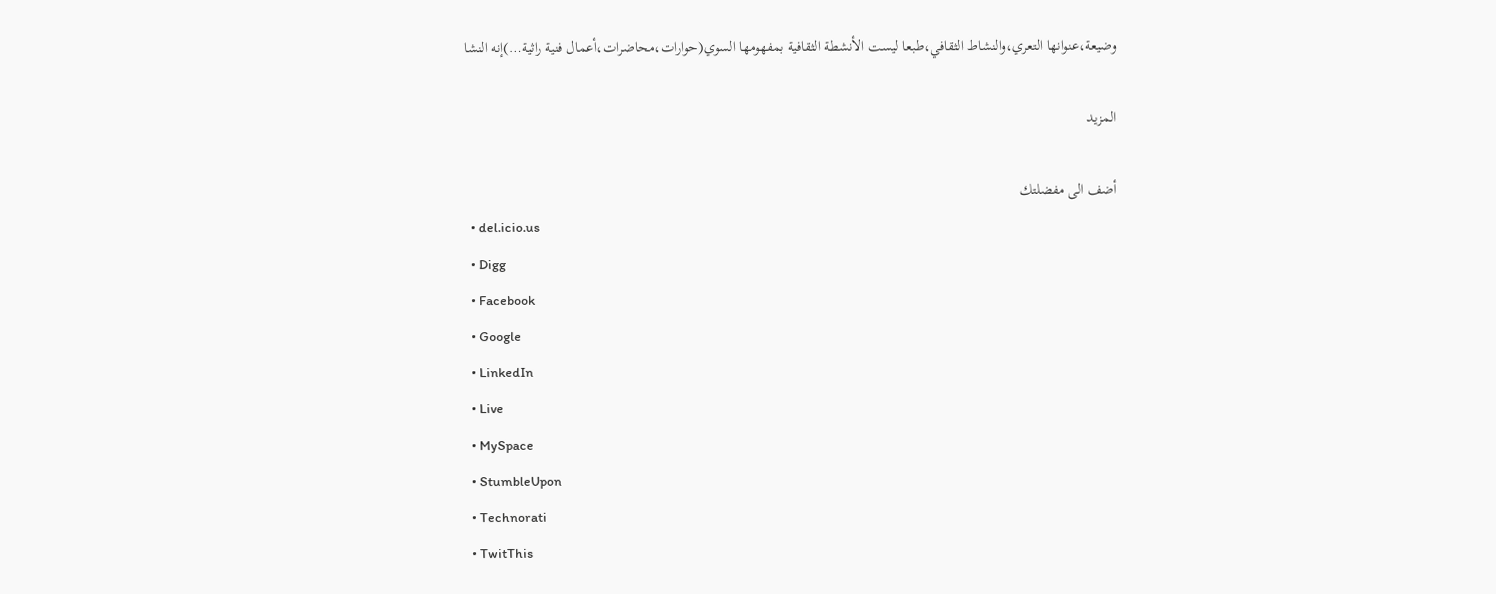وضيعة،عنوانها التعري،والنشاط الثقافي،طبعا ليست الأنشطة الثقافية بمفهومها السوي(حوارات،محاضرات،أعمال فنية راثية…)إنه النشا

المزيد

أضف الى مفضلتك
  • del.icio.us
  • Digg
  • Facebook
  • Google
  • LinkedIn
  • Live
  • MySpace
  • StumbleUpon
  • Technorati
  • TwitThis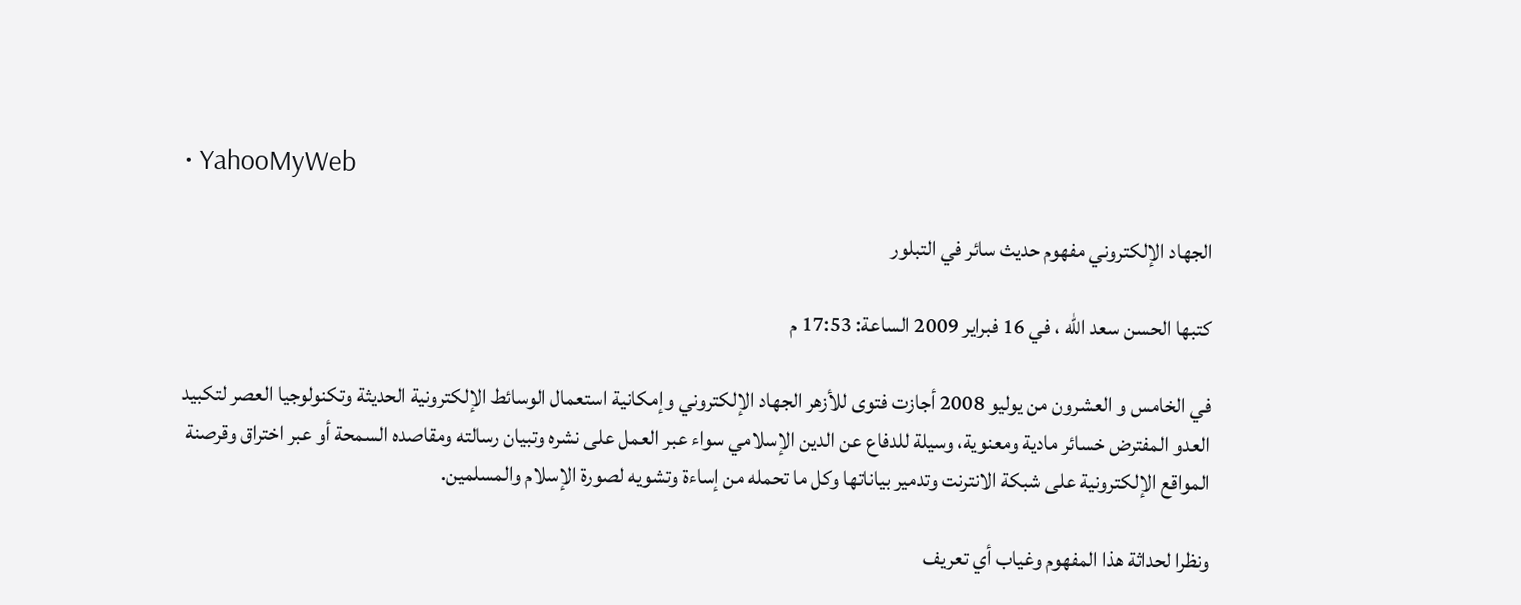• YahooMyWeb

الجهاد الإلكتروني مفهوم حديث سائر في التبلور

كتبها الحسن سعد الله ، في 16 فبراير 2009 الساعة: 17:53 م

في الخامس و العشرون من يوليو 2008 أجازت فتوى للأزهر الجهاد الإلكتروني وإمكانية استعمال الوسائط الإلكترونية الحديثة وتكنولوجيا العصر لتكبيد العدو المفترض خسائر مادية ومعنوية، وسيلة للدفاع عن الدين الإسلامي سواء عبر العمل على نشره وتبيان رسالته ومقاصده السمحة أو عبر اختراق وقرصنة المواقع الإلكترونية على شبكة الانترنت وتدمير بياناتها وكل ما تحمله من إساءة وتشويه لصورة الإسلام والمسلمين.

ونظرا لحداثة هذا المفهوم وغياب أي تعريف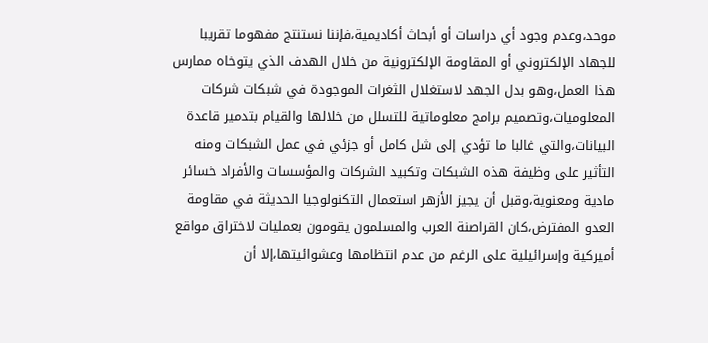موحد،وعدم وجود أي دراسات أو أبحاث أكاديمية،فإننا نستنتج مفهوما تقريبا للجهاد الإلكتروني أو المقاومة الإلكترونية من خلال الهدف الذي يتوخاه ممارس هذا العمل،وهو بدل الجهد لاستغلال الثغرات الموجودة في شبكات شركات المعلوميات،وتصميم برامج معلوماتية للتسلل من خلالها والقيام بتدمير قاعدة البيانات،والتي غالبا ما تؤدي إلى شل كامل أو جزئي في عمل الشبكات ومنه التأثير على وظيفة هذه الشبكات وتكبيد الشركات والمؤسسات والأفراد خسائر مادية ومعنوية،وقبل أن يجيز الأزهر استعمال التكنولوجيا الحديثة في مقاومة العدو المفترض،كان القراصنة العرب والمسلمون يقومون بعمليات لاختراق مواقع أميركية وإسرائيلية على الرغم من عدم انتظامها وعشوائيتها،إلا أن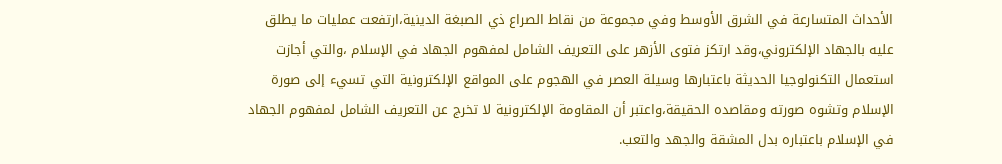الأحداث المتسارعة في الشرق الأوسط وفي مجموعة من نقاط الصراع ذي الصبغة الدينية،ارتفعت عمليات ما يطلق عليه بالجهاد الإلكتروني،وقد ارتكز فتوى الأزهر على التعريف الشامل لمفهوم الجهاد في الإسلام ،والتي أجازت استعمال التكنولوجيا الحديثة باعتبارها وسيلة العصر في الهجوم على المواقع الإلكترونية التي تسيء إلى صورة الإسلام وتشوه صورته ومقاصده الحقيقة،واعتبر أن المقاومة الإلكترونية لا تخرج عن التعريف الشامل لمفهوم الجهاد في الإسلام باعتباره بدل المشقة والجهد والتعب.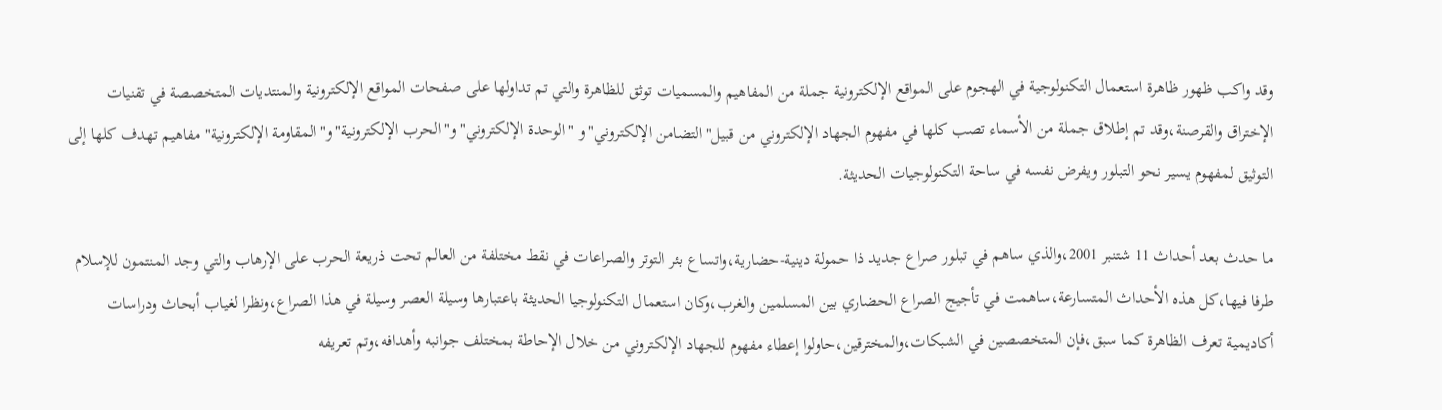وقد واكب ظهور ظاهرة استعمال التكنولوجية في الهجوم على المواقع الإلكترونية جملة من المفاهيم والمسميات توثق للظاهرة والتي تم تداولها على صفحات المواقع الإلكترونية والمنتديات المتخصصة في تقنيات الإختراق والقرصنة،وقد تم إطلاق جملة من الأسماء تصب كلها في مفهوم الجهاد الإلكتروني من قبيل"التضامن الإلكتروني"و "الوحدة الإلكتروني"و"الحرب الإلكترونية"و"المقاومة الإلكترونية" مفاهيم تهدف كلها إلى التوثيق لمفهوم يسير نحو التبلور ويفرض نفسه في ساحة التكنولوجيات الحديثة.

ما حدث بعد أحداث 11 شتنبر 2001،والذي ساهم في تبلور صراع جديد ذا حمولة دينية-حضارية،واتساع بئر التوتر والصراعات في نقط مختلفة من العالم تحت ذريعة الحرب على الإرهاب والتي وجد المنتمون للإسلام طرفا فيها،كل هذه الأحداث المتسارعة،ساهمت في تأجيج الصراع الحضاري بين المسلمين والغرب،وكان استعمال التكنولوجيا الحديثة باعتبارها وسيلة العصر وسيلة في هذا الصراع،ونظرا لغياب أبحاث ودراسات أكاديمية تعرف الظاهرة كما سبق،فإن المتخصصين في الشبكات،والمخترقين،حاولوا إعطاء مفهوم للجهاد الإلكتروني من خلال الإحاطة بمختلف جوانبه وأهدافه،وتم تعريفه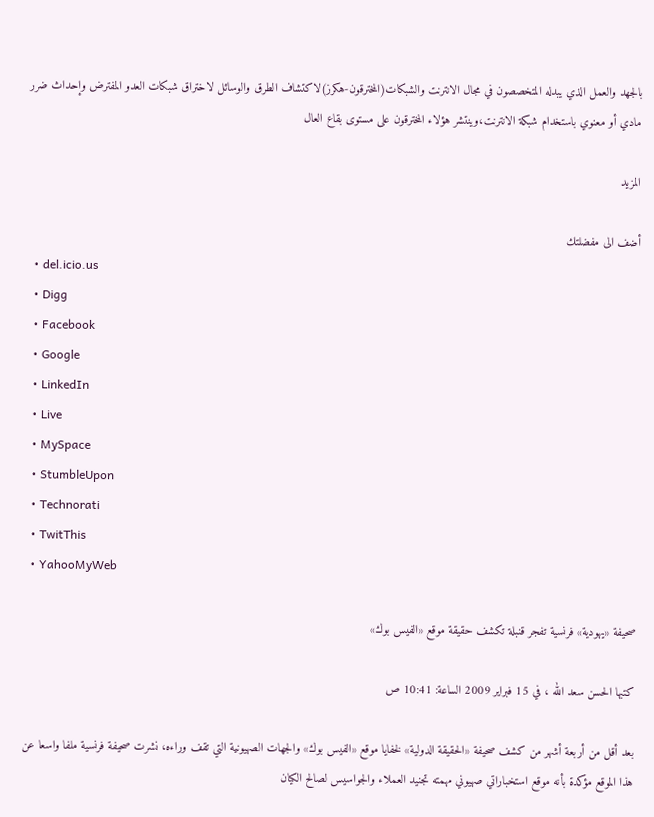بالجهد والعمل الذي يبدله المتخصصون في مجال الانترنت والشبكات(المخترقون-هكرز)لاكتشاف الطرق والوسائل لاختراق شبكات العدو المفترض وإحداث ضرر مادي أو معنوي باستخدام شبكة الانترنت،وينتشر هؤلاء المخترقون على مستوى بقاع العال

المزيد

أضف الى مفضلتك
  • del.icio.us
  • Digg
  • Facebook
  • Google
  • LinkedIn
  • Live
  • MySpace
  • StumbleUpon
  • Technorati
  • TwitThis
  • YahooMyWeb

صحيفة «يهودية» فرنسية تفجر قنبلة تكشف حقيقة موقع «الفيس بوك»

كتبها الحسن سعد الله ، في 15 فبراير 2009 الساعة: 10:41 ص

بعد أقل من أربعة أشهر من كشف صحيفة «الحقيقة الدولية» لخفايا موقع «الفيس بوك» والجهات الصهيونية التي تقف وراءه، نشرت صحيفة فرنسية ملفا واسعا عن هذا الموقع مؤكدة بأنه موقع استخباراتي صهيوني مهمته تجنيد العملاء والجواسيس لصالح الكيان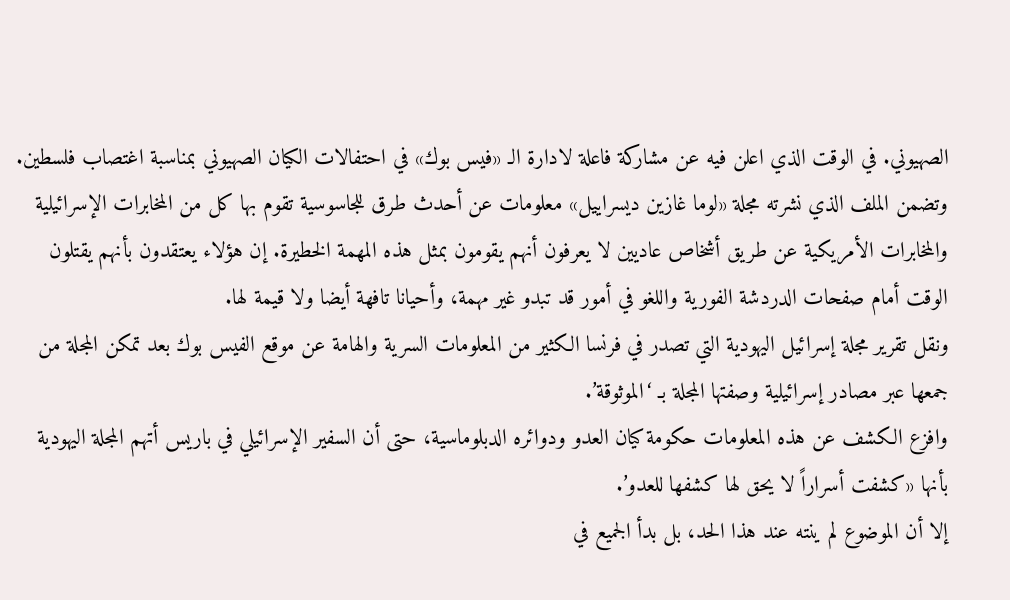الصهيوني. في الوقت الذي اعلن فيه عن مشاركة فاعلة لادارة الـ «فيس بوك» في احتفالات الكيان الصهيوني بمناسبة اغتصاب فلسطين. وتضمن الملف الذي نشرته مجلة «لوما غازين ديسراييل» معلومات عن أحدث طرق للجاسوسية تقوم بها كل من المخابرات الإسرائيلية والمخابرات الأمريكية عن طريق أشخاص عاديين لا يعرفون أنهم يقومون بمثل هذه المهمة الخطيرة. إن هؤلاء يعتقدون بأنهم يقتلون الوقت أمام صفحات الدردشة الفورية واللغو في أمور قد تبدو غير مهمة، وأحيانا تافهة أيضا ولا قيمة لها.
ونقل تقرير مجلة إسرائيل اليهودية التي تصدر في فرنسا الكثير من المعلومات السرية والهامة عن موقع الفيس بوك بعد تمكن المجلة من جمعها عبر مصادر إسرائيلية وصفتها المجلة بـ ‘الموثوقة’.
وافزع الكشف عن هذه المعلومات حكومة كيان العدو ودوائره الدبلوماسية، حتى أن السفير الإسرائيلي في باريس أتهم المجلة اليهودية بأنها «كشفت أسراراً لا يحق لها كشفها للعدو’.
إلا أن الموضوع لم ينته عند هذا الحد، بل بدأ الجميع في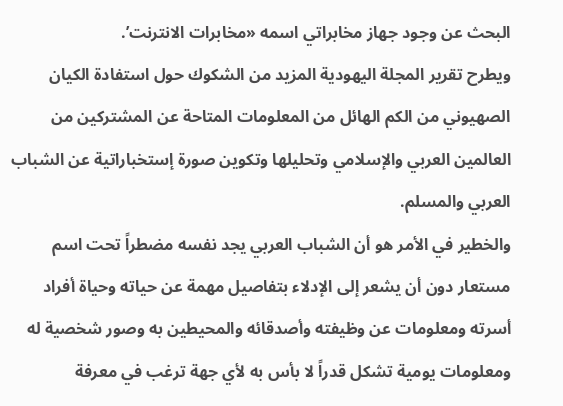البحث عن وجود جهاز مخابراتي اسمه «مخابرات الانترنت’.
ويطرح تقرير المجلة اليهودية المزيد من الشكوك حول استفادة الكيان الصهيوني من الكم الهائل من المعلومات المتاحة عن المشتركين من العالمين العربي والإسلامي وتحليلها وتكوين صورة إستخباراتية عن الشباب العربي والمسلم.
والخطير في الأمر هو أن الشباب العربي يجد نفسه مضطراً تحت اسم مستعار دون أن يشعر إلى الإدلاء بتفاصيل مهمة عن حياته وحياة أفراد أسرته ومعلومات عن وظيفته وأصدقائه والمحيطين به وصور شخصية له ومعلومات يومية تشكل قدراً لا بأس به لأي جهة ترغب في معرفة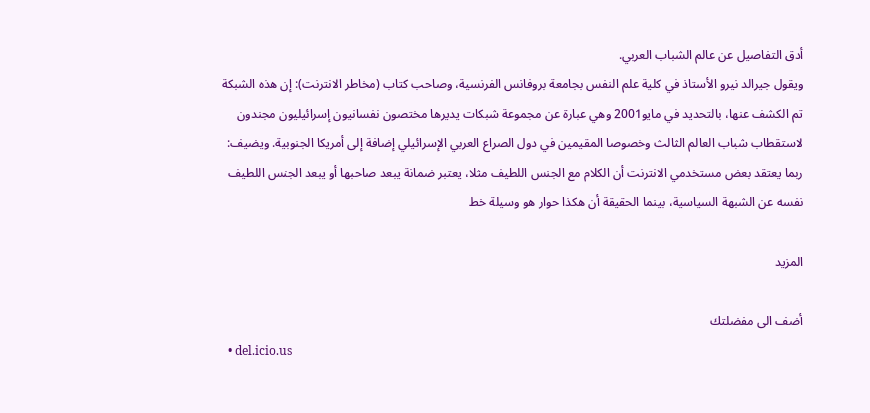أدق التفاصيل عن عالم الشباب العربي.
ويقول جيرالد نيرو الأستاذ في كلية علم النفس بجامعة بروفانس الفرنسية، وصاحب كتاب (مخاطر الانترنت): إن هذه الشبكة تم الكشف عنها، بالتحديد في مايو2001 وهي عبارة عن مجموعة شبكات يديرها مختصون نفسانيون إسرائيليون مجندون لاستقطاب شباب العالم الثالث وخصوصا المقيمين في دول الصراع العربي الإسرائيلي إضافة إلى أمريكا الجنوبية. ويضيف: ربما يعتقد بعض مستخدمي الانترنت أن الكلام مع الجنس اللطيف مثلا، يعتبر ضمانة يبعد صاحبها أو يبعد الجنس اللطيف نفسه عن الشبهة السياسية، بينما الحقيقة أن هكذا حوار هو وسيلة خط

المزيد

أضف الى مفضلتك
  • del.icio.us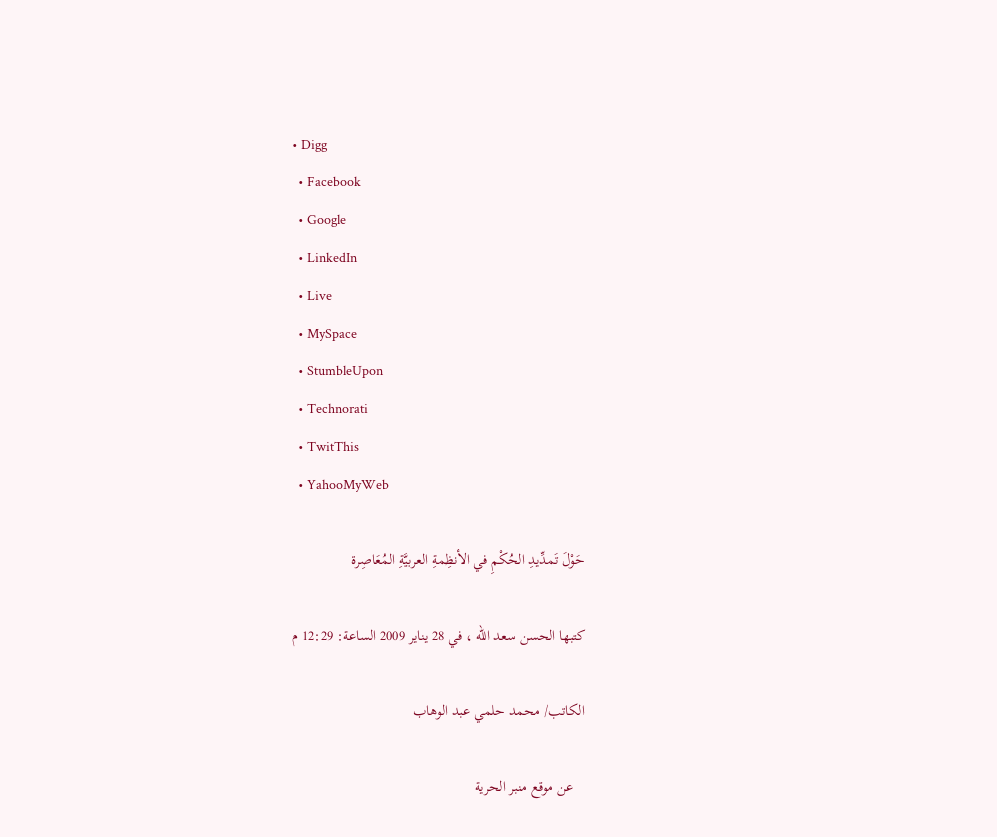• Digg
  • Facebook
  • Google
  • LinkedIn
  • Live
  • MySpace
  • StumbleUpon
  • Technorati
  • TwitThis
  • YahooMyWeb

حَوْلَ تَمدِّيدِ الحُكْمِ في الأنظِمةِ العربيَّةِ المُعَاصِرة

كتبها الحسن سعد الله ، في 28 يناير 2009 الساعة: 12:29 م

الكاتب/ محمد حلمي عبد الوهاب

   عن موقع منبر الحرية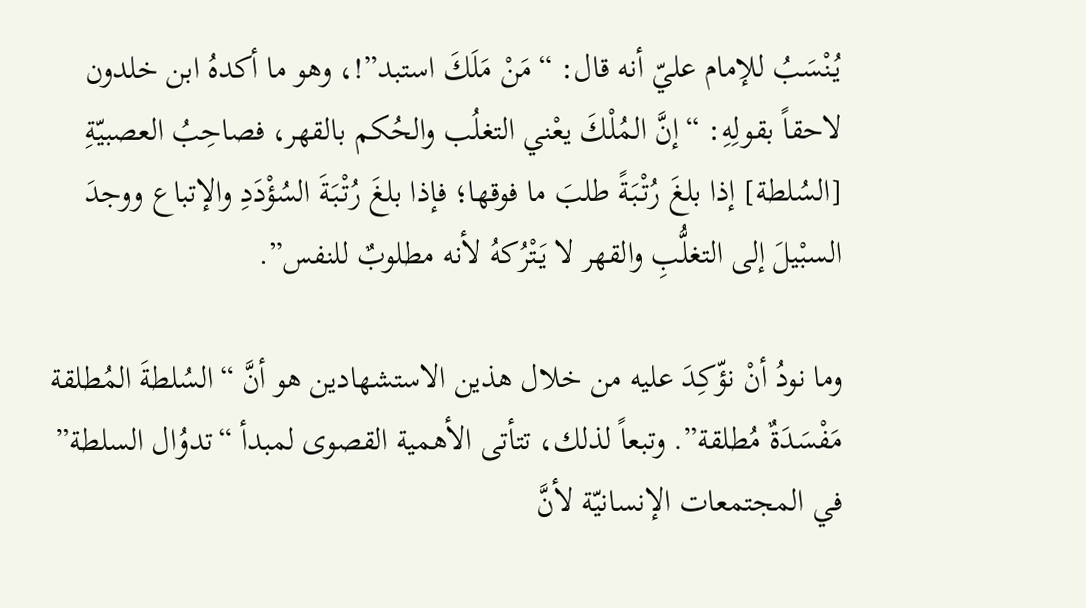يُنْسَبُ للإمام عليّ أنه قال: “مَنْ مَلَكَ استبد”!، وهو ما أكدهُ ابن خلدون لاحقاً بقولِهِ: “إنَّ المُلْكَ يعْني التغلُب والحُكم بالقهر، فصاحِبُ العصبيّةِ [السُلطة] إذا بلغَ رُتْبَةً طلبَ ما فوقها؛ فإذا بلغَ رُتْبَةَ السُؤْدَدِ والإتباع ووجدَ السبْيلَ إلى التغلُّبِ والقهر لا يَتْرُكهُ لأنه مطلوبٌ للنفس”.

وما نودُ أنْ نؤّكِدَ عليه من خلال هذين الاستشهادين هو أنَّ “السُلطةَ المُطلقة مَفْسَدَةٌ مُطلقة”. وتبعاً لذلك، تتأتى الأهمية القصوى لمبدأ “تدوُال السلطة” في المجتمعات الإنسانيّة لأنَّ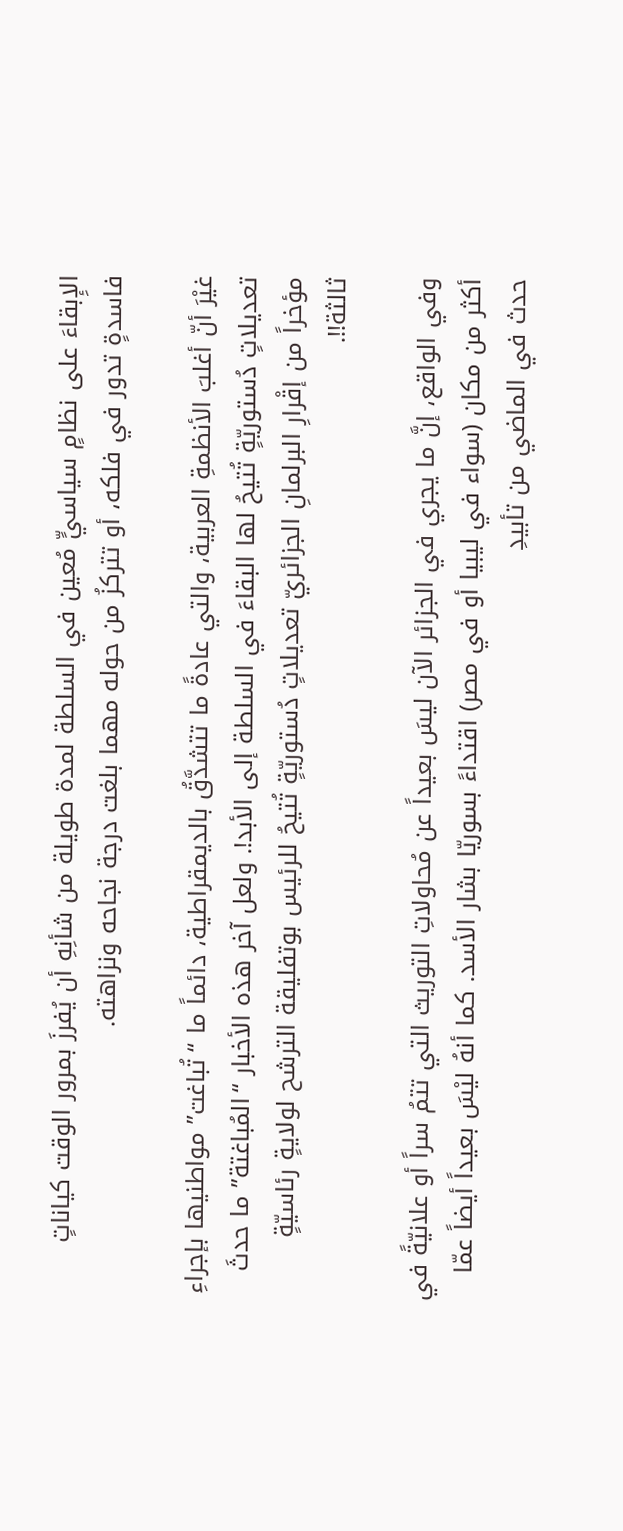الإِبقاءَ على نظامٍ سياسيٍّ مُعين في السلطة لمدة طويلة من شأنِهِ أن يُفرزَ بمرور الوقت كياناتٍ فاسدةٍ تدور في فلكه، أو تتركزُ من حوله مهما بلغت درجة نجاحه ونزاهته.

غيْرَ أنّ أغلبَ الأنظمةِ العربية، والتي عادةً ما تتشدَّقُ بالديمقراطية، دائماً ما “تُباغت” مواطنيها بإجراءِ تعديلاتٍ دُستوريّةٍ تُتيحُ لها البقاءَ في السلطة إلى الأبد!. ولعل آخر هذه الأخبار “المُباغتة” ما حدثَ مؤخراً من إقْرارِ البرلمانِ الجزائريّ تعديلاتٍ دُستوريّةٍ تُتيحُ للرئيس بوتفليقة الترشح لولايةٍ رئاسيّةٍ ثالثة!!.

وفي الواقع، إنَّ ما يجري في الجزائر الآن ليسَ بعيداً عن مُحاولاتِ التوريث التي تتمُ سراً أو علانيّةً في أكثر من مكان (سواء في ليبيا أو في مصر) اقتداءً بسوريّا بشار الأسد. كما أنهُ ليْسَ بعيداً أيضاً عمّا حدث في الماضي من تأبيدِ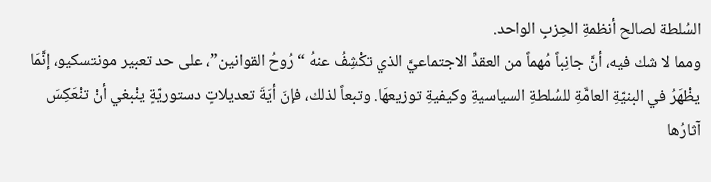السُلطة لصالح أنظمةِ الحِزبِ الواحد.
ومما لا شك فيه، أنَّ جانِباً مُهماً من العقدِّ الاجتماعيَّ الذي تكْشِفُ عنهُ “رُوحُ القوانين”، على حد تعبير مونتسكيو، إنَّمَا يظْهَرُ في البنيّةِ العامَّةِ للسُلطةِ السياسيةِ وكيفيةِ توزيعهَا. وتبعاً لذلك، فإنَ أيَةَ تعديلاتٍ دستوريّةٍ ينْبغي أنْ تنْعَكِسَ آثارُها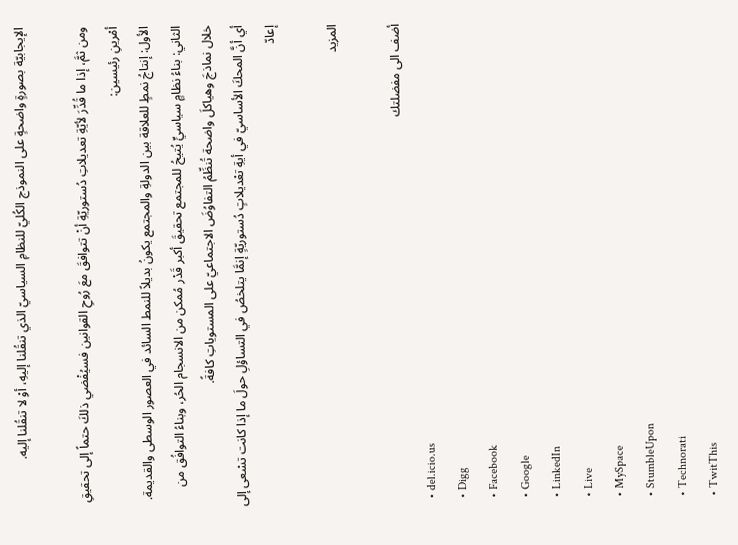الإيجابيّة بصورةٍ واضحةٍ على النموذج الكُليّ للنظامِ السياسيّ الذي تنقُلنا إليهِ، أوْ لا تنقُلنا إليه.

ومن ثمَّ، إذا ما قُدِّرَ لأيّةِ تعديلاتِ دُستوريّةِ أنْ تتوافقَ معَ رُوحِ القوانين فسيُفْضي ذلكَ حتماً إلى تحقيقِ أمْرينِ رئيسين:
الأول: إنتاجُ نمطٍ للعلاقة بين الدولةِ والمجتمع يكونُ بديلاً للنمط السائد في العصور الوسطى والقديمة.
الثاني: بناءُ نظامٍ سياسيٍّ يُتيحُ للمجتمع تحقيقَ أكبر قَدْر مُمكن من الانسجام الحُر، وبناءُ التوافُق من خلال نماذجَ وهياكلَ واضحة تُنظِّمُ التفاوُضَ الاجتماعيّ على المستوياتِ كافةً.
أي أنَّ المحكَ الأساسيّ في أيةِ تعْديلاتٍ دُستوريّةٍ إنمَّا يتلخصُ في التساؤلِ حولَ ما إذا كانت تسْعى إلى إعادّ

المزيد

أضف الى مفضلتك
  • del.icio.us
  • Digg
  • Facebook
  • Google
  • LinkedIn
  • Live
  • MySpace
  • StumbleUpon
  • Technorati
  • TwitThis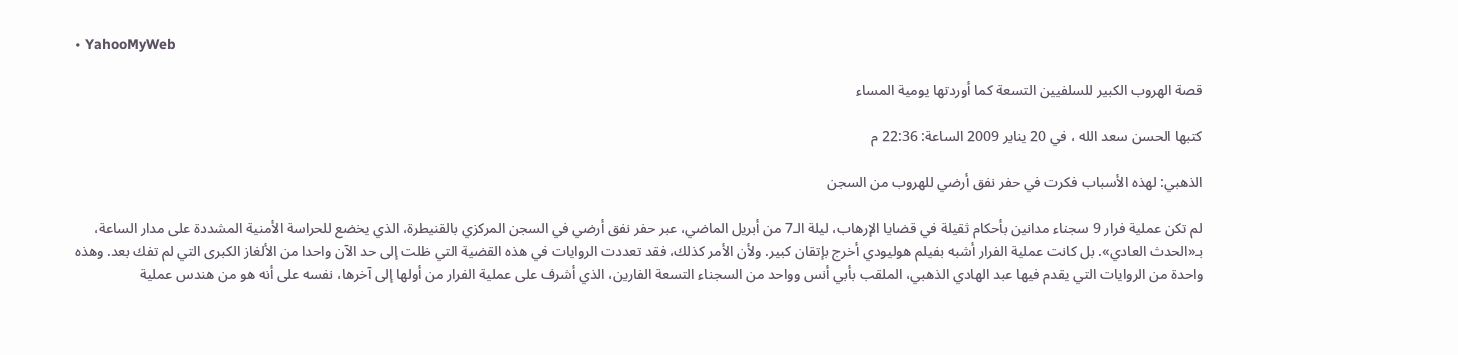• YahooMyWeb

قصة الهروب الكبير للسلفيين التسعة كما أوردتها يومية المساء

كتبها الحسن سعد الله ، في 20 يناير 2009 الساعة: 22:36 م

الذهبي: لهذه الأسباب فكرت في حفر نفق أرضي للهروب من السجن

لم تكن عملية فرار 9 سجناء مدانين بأحكام ثقيلة في قضايا الإرهاب، ليلة الـ7 من أبريل الماضي، عبر حفر نفق أرضي في السجن المركزي بالقنيطرة، الذي يخضع للحراسة الأمنية المشددة على مدار الساعة، بـ«الحدث العادي». بل كانت عملية الفرار أشبه بفيلم هوليودي أخرج بإتقان كبير. ولأن الأمر كذلك، فقد تعددت الروايات في هذه القضية التي ظلت إلى حد الآن واحدا من الألغاز الكبرى التي لم تفك بعد. وهذه واحدة من الروايات التي يقدم فيها عبد الهادي الذهبي، الملقب بأبي أنس وواحد من السجناء التسعة الفارين، الذي أشرف على عملية الفرار من أولها إلى آخرها، نفسه على أنه هو من هندس عملية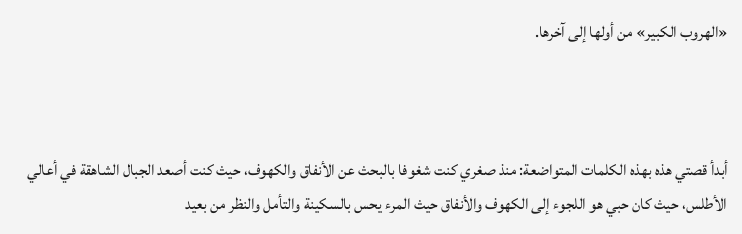«الهروب الكبير» من أولها إلى آخرها.



أبدأ قصتي هذه بهذه الكلمات المتواضعة: منذ صغري كنت شغوفا بالبحث عن الأنفاق والكهوف، حيث كنت أصعد الجبال الشاهقة في أعالي الأطلس، حيث كان حبي هو اللجوء إلى الكهوف والأنفاق حيث المرء يحس بالسكينة والتأمل والنظر من بعيد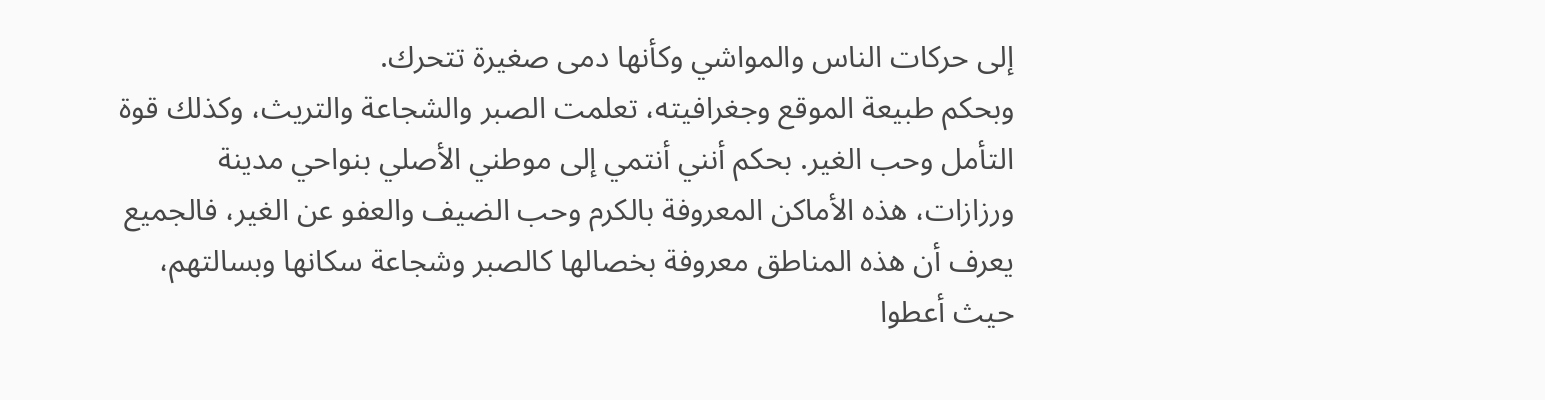إلى حركات الناس والمواشي وكأنها دمى صغيرة تتحرك.
وبحكم طبيعة الموقع وجغرافيته، تعلمت الصبر والشجاعة والتريث، وكذلك قوة التأمل وحب الغير. بحكم أنني أنتمي إلى موطني الأصلي بنواحي مدينة ورزازات، هذه الأماكن المعروفة بالكرم وحب الضيف والعفو عن الغير، فالجميع يعرف أن هذه المناطق معروفة بخصالها كالصبر وشجاعة سكانها وبسالتهم، حيث أعطوا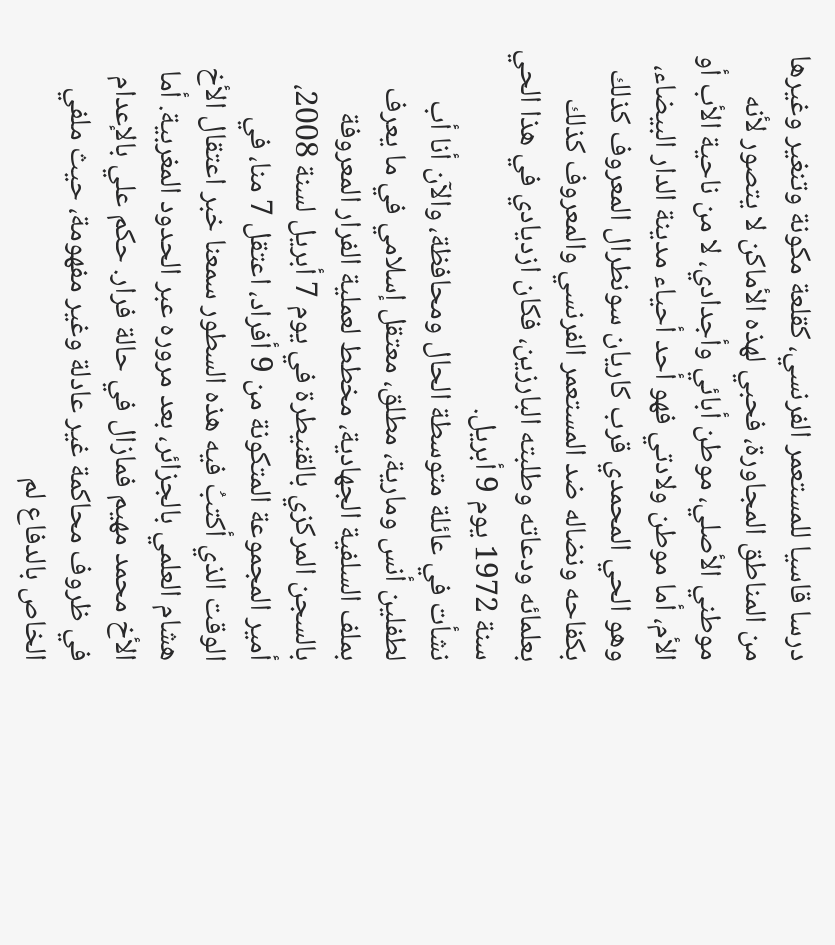درسا قاسيا للمستعمر الفرنسي، كقلعة مكونة وتنغير وغيرها من المناطق المجاورة، فحبي لهذه الأماكن لا يتصور لأنه موطني الأصلي، موطن أبائي وأجدادي، لا من ناحية الأب أو الأم، أما موطن ولادتي فهو أحد أحياء مدينة الدار البيضاء، وهو الحي المحمدي قرب كاريان سونطرال المعروف كذلك بكفاحه ونضاله ضد المستعمر الفرنسي والمعروف كذلك بعلمائه ودعاته وطلبته البارزين، فكان ازديادي في هذا الحي سنة 1972 يوم 9 أبريل.
نشأت في عائلة متوسطة الحال ومحافظة، والآن أنا أب لطفلين أنس ومارية، مطلق، معتقل إسلامي في ما يعرف بملف السلفية الجهادية، مخطط لعملية الفرار المعروفة بالسجن المركزي بالقنيطرة في يوم 7 أبريل لسنة 2008، أمير المجموعة المتكونة من 9 أفراد، اعتقل 7 منا، في الوقت الذي أكتبُ فيه هذه السطور سمعنا خبر اعتقال الأخ هشام العلمي بالجزائر، بعد مروره عبر الحدود المغربية. أما الأخ محمد مهيم فمازال في حالة فرار. حكم علي بالإعدام في ظروف محاكمة غير عادلة وغير مفهومة، حيث ملفي الخاص بالدفاع لم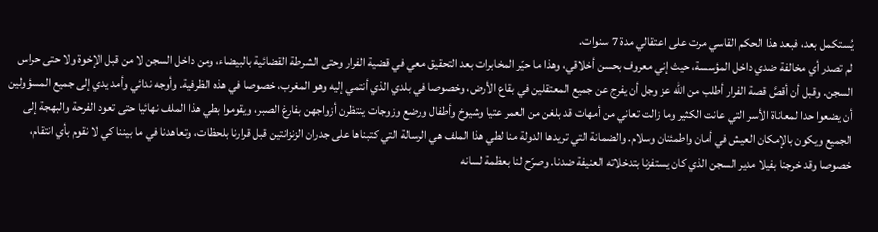يُستكمل بعد، فبعد هذا الحكم القاسي مرت على اعتقالي مدة 7 سنوات.
لم تصدر أي مخالفة ضدي داخل المؤسسة، حيث إني معروف بحسن أخلاقي، وهذا ما حيّر المخابرات بعد التحقيق معي في قضية الفرار وحتى الشرطة القضائية بالبيضاء، ومن داخل السجن لا من قبل الإخوة ولا حتى حراس السجن. وقبل أن أقصَّ قصة الفرار أطلب من الله عز وجل أن يفرج عن جميع المعتقلين في بقاع الأرض، وخصوصا في بلدي الذي أنتمي إليه وهو المغرب، خصوصا في هذه الظرفية. وأوجه ندائي وأمد يدي إلى جميع المسؤولين أن يضعوا حدا لمعاناة الأسر التي عانت الكثير وما زالت تعاني من أمهات قد بلغن من العمر عتيا وشيوخ وأطفال ورضع وزوجات ينتظرن أزواجهن بفارغ الصبر، ويقوموا بطي هذا الملف نهائيا حتى تعود الفرحة والبهجة إلى الجميع ويكون بالإمكان العيش في أمان واطمئنان وسلام. والضمانة التي تريدها الدولة منا لطي هذا الملف هي الرسالة التي كتبناها على جدران الزنزانتين قبل قرارنا بلحظات، وتعاهدنا في ما بيننا كي لا نقوم بأي انتقام، خصوصا وقد خرجنا بفيلا مدير السجن الذي كان يستفزنا بتدخلاته العنيفة ضدنا. وصرّح لنا بعظمة لسانه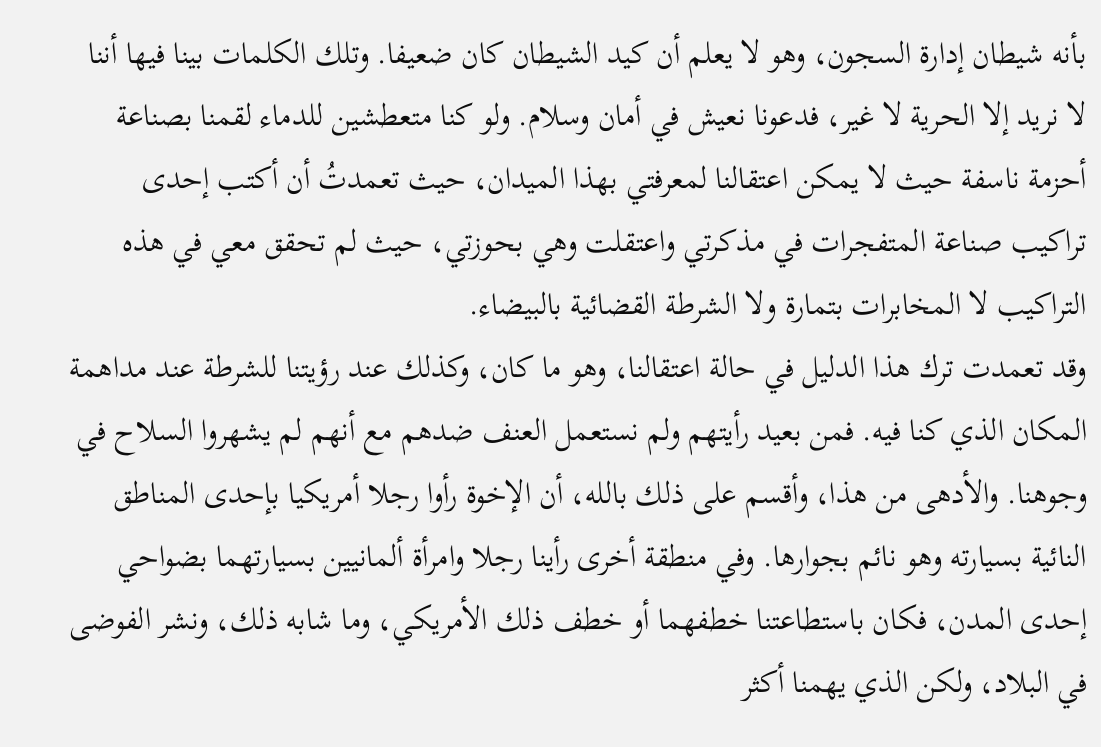بأنه شيطان إدارة السجون، وهو لا يعلم أن كيد الشيطان كان ضعيفا. وتلك الكلمات بينا فيها أننا لا نريد إلا الحرية لا غير، فدعونا نعيش في أمان وسلام. ولو كنا متعطشين للدماء لقمنا بصناعة أحزمة ناسفة حيث لا يمكن اعتقالنا لمعرفتي بهذا الميدان، حيث تعمدتُ أن أكتب إحدى تراكيب صناعة المتفجرات في مذكرتي واعتقلت وهي بحوزتي، حيث لم تحقق معي في هذه التراكيب لا المخابرات بتمارة ولا الشرطة القضائية بالبيضاء.
وقد تعمدت ترك هذا الدليل في حالة اعتقالنا، وهو ما كان، وكذلك عند رؤيتنا للشرطة عند مداهمة المكان الذي كنا فيه. فمن بعيد رأيتهم ولم نستعمل العنف ضدهم مع أنهم لم يشهروا السلاح في وجوهنا. والأدهى من هذا، وأقسم على ذلك بالله، أن الإخوة رأوا رجلا أمريكيا بإحدى المناطق النائية بسيارته وهو نائم بجوارها. وفي منطقة أخرى رأينا رجلا وامرأة ألمانيين بسيارتهما بضواحي إحدى المدن، فكان باستطاعتنا خطفهما أو خطف ذلك الأمريكي، وما شابه ذلك، ونشر الفوضى في البلاد، ولكن الذي يهمنا أكثر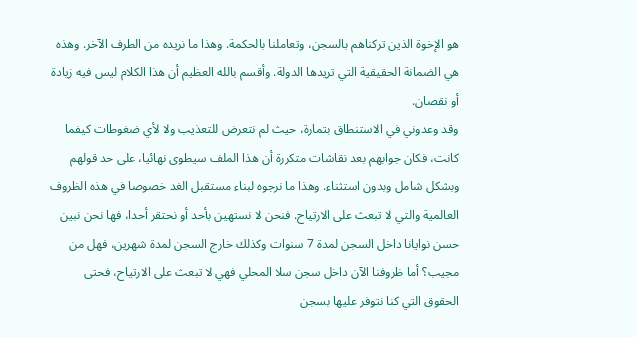هو الإخوة الذين تركناهم بالسجن، وتعاملنا بالحكمة. وهذا ما نريده من الطرف الآخر. وهذه هي الضمانة الحقيقية التي تريدها الدولة. وأقسم بالله العظيم أن هذا الكلام ليس فيه زيادة أو نقصان.
وقد وعدوني في الاستنطاق بتمارة، حيث لم نتعرض للتعذيب ولا لأي ضغوطات كيفما كانت، فكان جوابهم بعد نقاشات متكررة أن هذا الملف سيطوى نهائيا، على حد قولهم وبشكل شامل وبدون استثناء. وهذا ما نرجوه لبناء مستقبل الغد خصوصا في هذه الظروف العالمية والتي لا تبعث على الارتياح. فنحن لا نستهين بأحد أو نحتقر أحدا، فها نحن نبين حسن نوايانا داخل السجن لمدة 7 سنوات وكذلك خارج السجن لمدة شهرين، فهل من مجيب؟ أما ظروفنا الآن داخل سجن سلا المحلي فهي لا تبعث على الارتياح، فحتى الحقوق التي كنا نتوفر عليها بسجن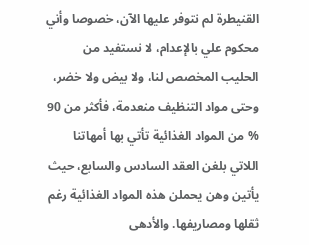القنيطرة لم نتوفر عليها الآن، خصوصا وأني محكوم علي بالإعدام، لا نستفيد من الحليب المخصص لنا، ولا بيض ولا خضر، وحتى مواد التنظيف منعدمة، فأكثر من 90 % من المواد الغذائية تأتي بها أمهاتنا اللاتي بلغن العقد السادس والسابع، حيث يأتين وهن يحملن هذه المواد الغذائية رغم ثقلها ومصاريفها. والأدهى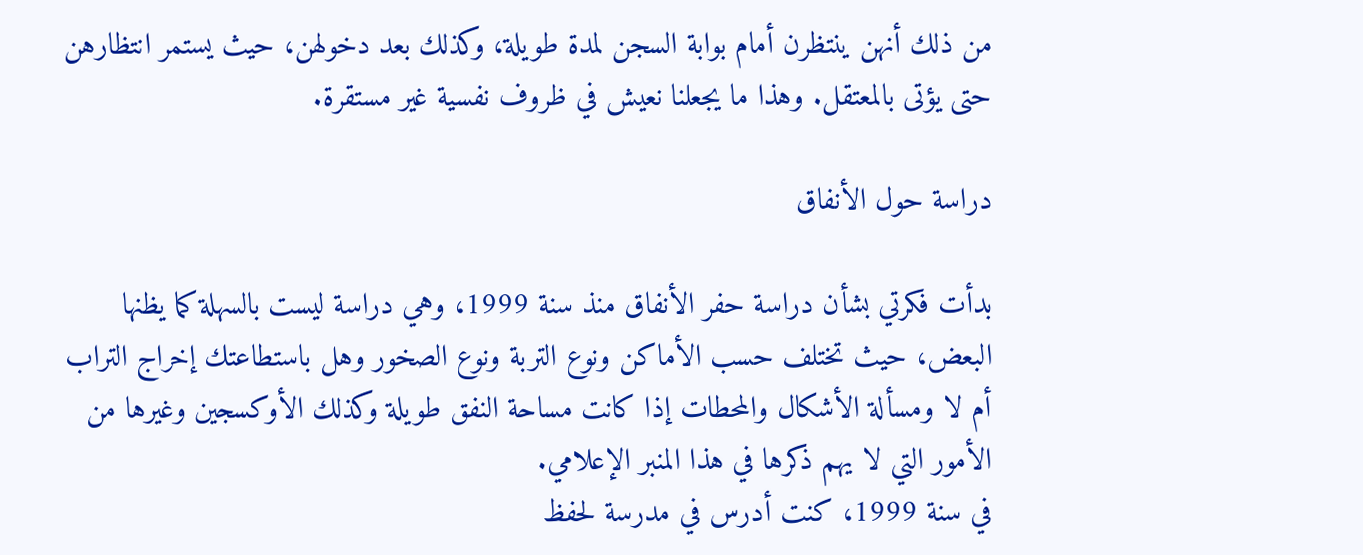من ذلك أنهن ينتظرن أمام بوابة السجن لمدة طويلة، وكذلك بعد دخولهن، حيث يستمر انتظارهن حتى يؤتى بالمعتقل. وهذا ما يجعلنا نعيش في ظروف نفسية غير مستقرة.

دراسة حول الأنفاق

بدأت فكرتي بشأن دراسة حفر الأنفاق منذ سنة 1999، وهي دراسة ليست بالسهلة كما يظنها البعض، حيث تختلف حسب الأماكن ونوع التربة ونوع الصخور وهل باستطاعتك إخراج التراب أم لا ومسألة الأشكال والمحطات إذا كانت مساحة النفق طويلة وكذلك الأوكسجين وغيرها من الأمور التي لا يهم ذكرها في هذا المنبر الإعلامي.
في سنة 1999، كنت أدرس في مدرسة لحفظ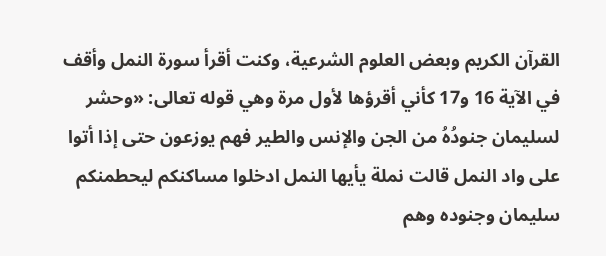القرآن الكريم وبعض العلوم الشرعية، وكنت أقرأ سورة النمل وأقف في الآية 16 و17 كأني أقرؤها لأول مرة وهي قوله تعالى: «وحشر لسليمان جنودُهُ من الجن والإنس والطير فهم يوزعون حتى إذا أتوا على واد النمل قالت نملة يأيها النمل ادخلوا مساكنكم ليحطمنكم سليمان وجنوده وهم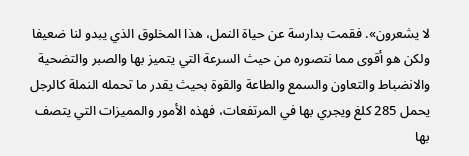لا يشعرون». فقمت بدارسة عن حياة النمل، هذا المخلوق الذي يبدو لنا ضعيفا ولكن هو أقوى مما نتصوره من حيث السرعة التي يتميز بها والصبر والتضحية والانضباط والتعاون والسمع والطاعة والقوة بحيث يقدر ما تحمله النملة كالرجل يحمل 285 كلغ ويجري بها في المرتفعات، فهذه الأمور والمميزات التي يتصف بها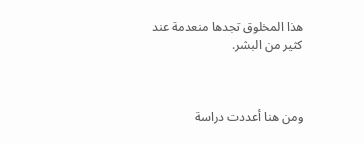هذا المخلوق تجدها منعدمة عند كثير من البشر.



ومن هنا أعددت دراسة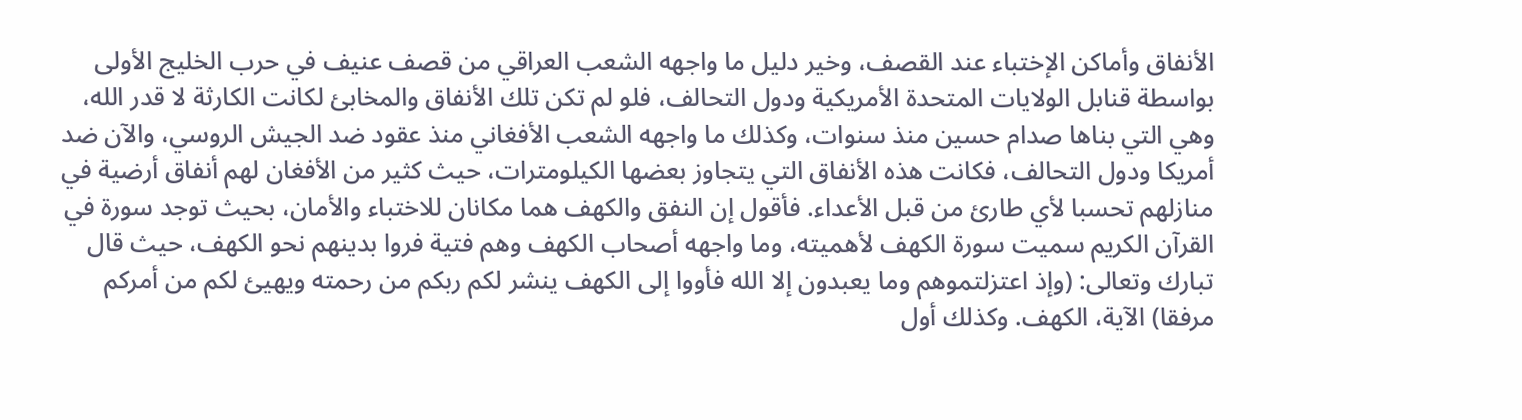الأنفاق وأماكن الإختباء عند القصف، وخير دليل ما واجهه الشعب العراقي من قصف عنيف في حرب الخليج الأولى بواسطة قنابل الولايات المتحدة الأمريكية ودول التحالف، فلو لم تكن تلك الأنفاق والمخابئ لكانت الكارثة لا قدر الله، وهي التي بناها صدام حسين منذ سنوات، وكذلك ما واجهه الشعب الأفغاني منذ عقود ضد الجيش الروسي، والآن ضد أمريكا ودول التحالف، فكانت هذه الأنفاق التي يتجاوز بعضها الكيلومترات، حيث كثير من الأفغان لهم أنفاق أرضية في منازلهم تحسبا لأي طارئ من قبل الأعداء. فأقول إن النفق والكهف هما مكانان للاختباء والأمان، بحيث توجد سورة في القرآن الكريم سميت سورة الكهف لأهميته، وما واجهه أصحاب الكهف وهم فتية فروا بدينهم نحو الكهف، حيث قال تبارك وتعالى: (وإذ اعتزلتموهم وما يعبدون إلا الله فأووا إلى الكهف ينشر لكم ربكم من رحمته ويهيئ لكم من أمركم مرفقا) الآية، الكهف. وكذلك أول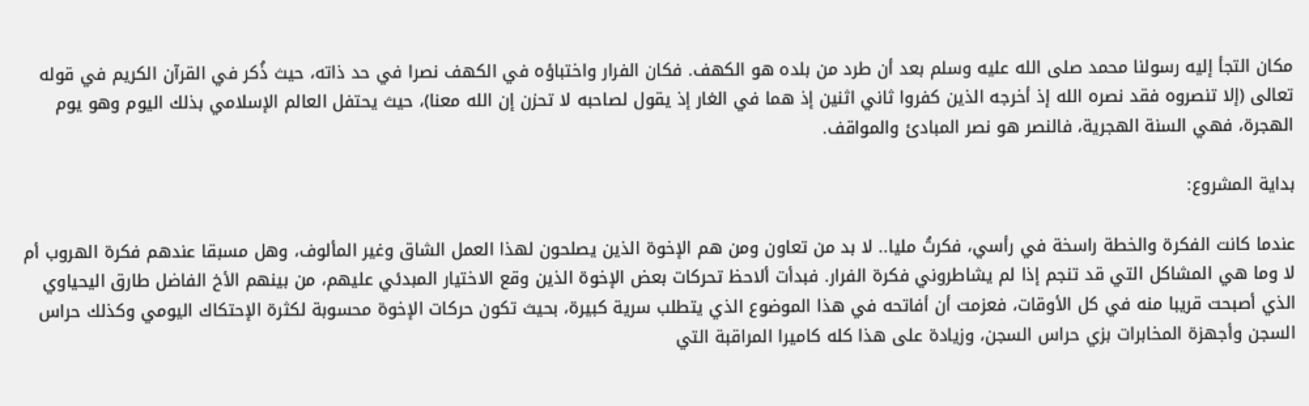مكان التجأ إليه رسولنا محمد صلى الله عليه وسلم بعد أن طرد من بلده هو الكهف. فكان الفرار واختباؤه في الكهف نصرا في حد ذاته، حيث ذُكر في القرآن الكريم في قوله تعالى (إلا تنصروه فقد نصره الله إذ أخرجه الذين كفروا ثاني اثنين إذ هما في الغار إذ يقول لصاحبه لا تحزن إن الله معنا)، حيث يحتفل العالم الإسلامي بذلك اليوم وهو يوم الهجرة، فهي السنة الهجرية، فالنصر هو نصر المبادئ والمواقف.

بداية المشروع:

عندما كانت الفكرة والخطة راسخة في رأسي، فكرتُ مليا.. لا بد من تعاون ومن هم الإخوة الذين يصلحون لهذا العمل الشاق وغير المألوف، وهل مسبقا عندهم فكرة الهروب أم لا وما هي المشاكل التي قد تنجم إذا لم يشاطروني فكرة الفرار. فبدأت ألاحظ تحركات بعض الإخوة الذين وقع الاختيار المبدئي عليهم، من بينهم الأخ الفاضل طارق اليحياوي الذي أصبحت قريبا منه في كل الأوقات، فعزمت أن أفاتحه في هذا الموضوع الذي يتطلب سرية كبيرة، بحيث تكون حركات الإخوة محسوبة لكثرة الإحتكاك اليومي وكذلك حراس السجن وأجهزة المخابرات بزي حراس السجن، وزيادة على هذا كله كاميرا المراقبة التي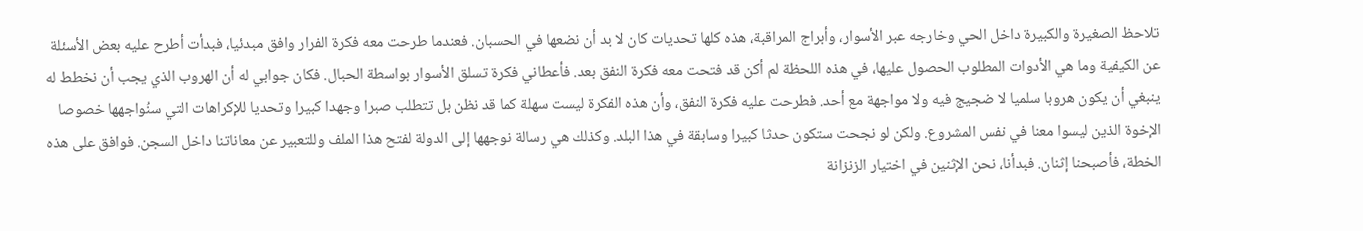تلاحظ الصغيرة والكبيرة داخل الحي وخارجه عبر الأسوار، وأبراج المراقبة، هذه كلها تحديات كان لا بد أن نضعها في الحسبان. فعندما طرحت معه فكرة الفرار وافق مبدئيا، فبدأت أطرح عليه بعض الأسئلة عن الكيفية وما هي الأدوات المطلوب الحصول عليها، في هذه اللحظة لم أكن قد فتحت معه فكرة النفق بعد. فأعطاني فكرة تسلق الأسوار بواسطة الحبال. فكان جوابي له أن الهروب الذي يجب أن نخطط له ينبغي أن يكون هروبا سلميا لا ضجيج فيه ولا مواجهة مع أحد. فطرحت عليه فكرة النفق، وأن هذه الفكرة ليست سهلة كما قد نظن بل تتطلب صبرا وجهدا كبيرا وتحديا للإكراهات التي سنُواجهها خصوصا الإخوة الذين ليسوا معنا في نفس المشروع. ولكن لو نجحت ستكون حدثا كبيرا وسابقة في هذا البلد. وكذلك هي رسالة نوجهها إلى الدولة لفتح هذا الملف وللتعبير عن معاناتنا داخل السجن. فوافق على هذه الخطة، فأصبحنا إثنان. فبدأنا، نحن الإثنين في اختيار الزنزانة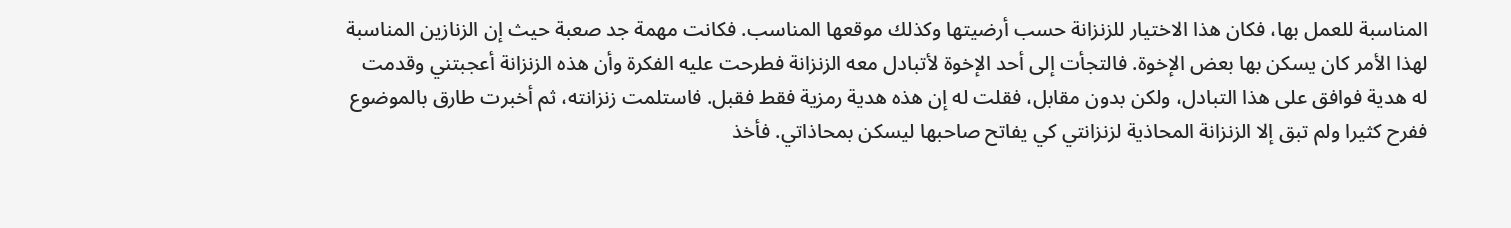المناسبة للعمل بها، فكان هذا الاختيار للزنزانة حسب أرضيتها وكذلك موقعها المناسب. فكانت مهمة جد صعبة حيث إن الزنازين المناسبة لهذا الأمر كان يسكن بها بعض الإخوة. فالتجأت إلى أحد الإخوة لأتبادل معه الزنزانة فطرحت عليه الفكرة وأن هذه الزنزانة أعجبتني وقدمت له هدية فوافق على هذا التبادل، ولكن بدون مقابل، فقلت له إن هذه هدية رمزية فقط فقبل. فاستلمت زنزانته، ثم أخبرت طارق بالموضوع ففرح كثيرا ولم تبق إلا الزنزانة المحاذية لزنزانتي كي يفاتح صاحبها ليسكن بمحاذاتي. فأخذ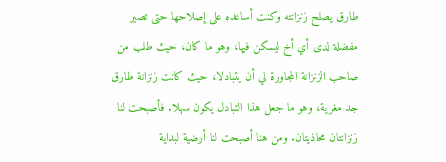طارق يصلح زنزانته وكنت أساعده على إصلاحها حتى تصير مفضلة لدى أي أخ ليسكن فيها، وهو ما كان، حيث طلب من صاحب الزنزانة المجاورة لي أن يتبادلا، حيث كانت زنزانة طارق جد مغرية، وهو ما جعل هذا التبادل يكون سهلا. فأصبحت لنا زنزانتان محاذيتان. ومن هنا أصبحت لنا أرضية لبداية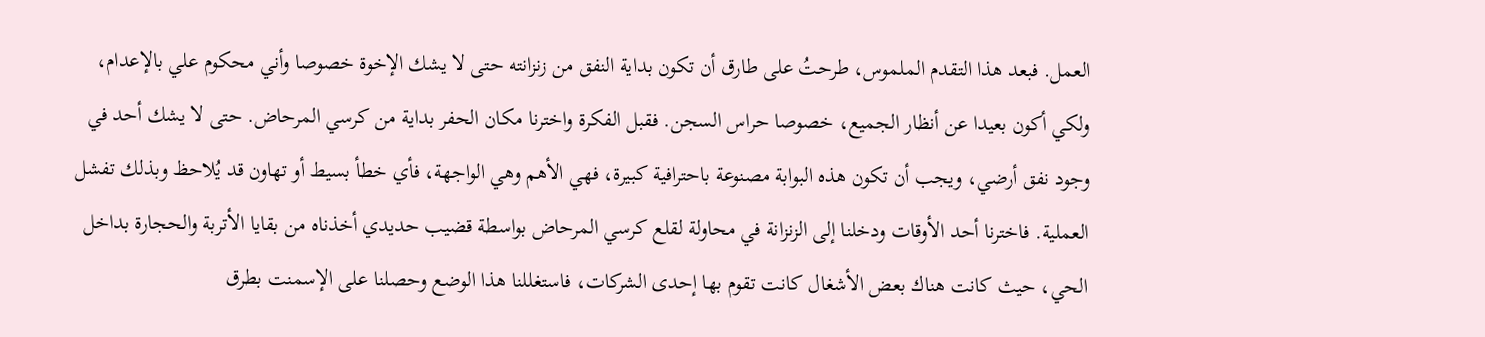العمل. فبعد هذا التقدم الملموس، طرحتُ على طارق أن تكون بداية النفق من زنزانته حتى لا يشك الإخوة خصوصا وأني محكوم علي بالإعدام، ولكي أكون بعيدا عن أنظار الجميع، خصوصا حراس السجن. فقبل الفكرة واخترنا مكان الحفر بداية من كرسي المرحاض. حتى لا يشك أحد في وجود نفق أرضي، ويجب أن تكون هذه البوابة مصنوعة باحترافية كبيرة، فهي الأهم وهي الواجهة، فأي خطأ بسيط أو تهاون قد يُلاحظ وبذلك تفشل العملية. فاخترنا أحد الأوقات ودخلنا إلى الزنزانة في محاولة لقلع كرسي المرحاض بواسطة قضيب حديدي أخذناه من بقايا الأتربة والحجارة بداخل الحي، حيث كانت هناك بعض الأشغال كانت تقوم بها إحدى الشركات، فاستغللنا هذا الوضع وحصلنا على الإسمنت بطرق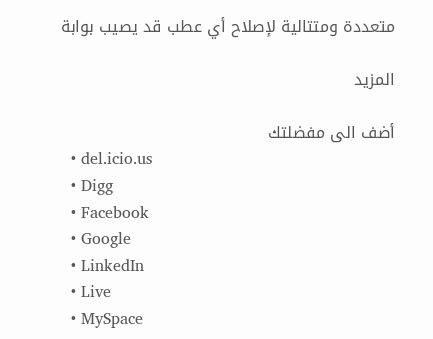متعددة ومتتالية لإصلاح أي عطب قد يصيب بوابة

المزيد

أضف الى مفضلتك
  • del.icio.us
  • Digg
  • Facebook
  • Google
  • LinkedIn
  • Live
  • MySpace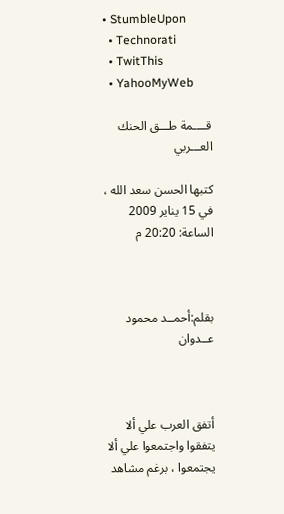• StumbleUpon
  • Technorati
  • TwitThis
  • YahooMyWeb

قــــمة طـــق الحنك العـــربي

كتبها الحسن سعد الله ، في 15 يناير 2009 الساعة: 20:20 م



بقلم:أحمــد محمود عــدوان



أتفق العرب علي ألا يتفقوا واجتمعوا علي ألا يجتمعوا ، برغم مشاهد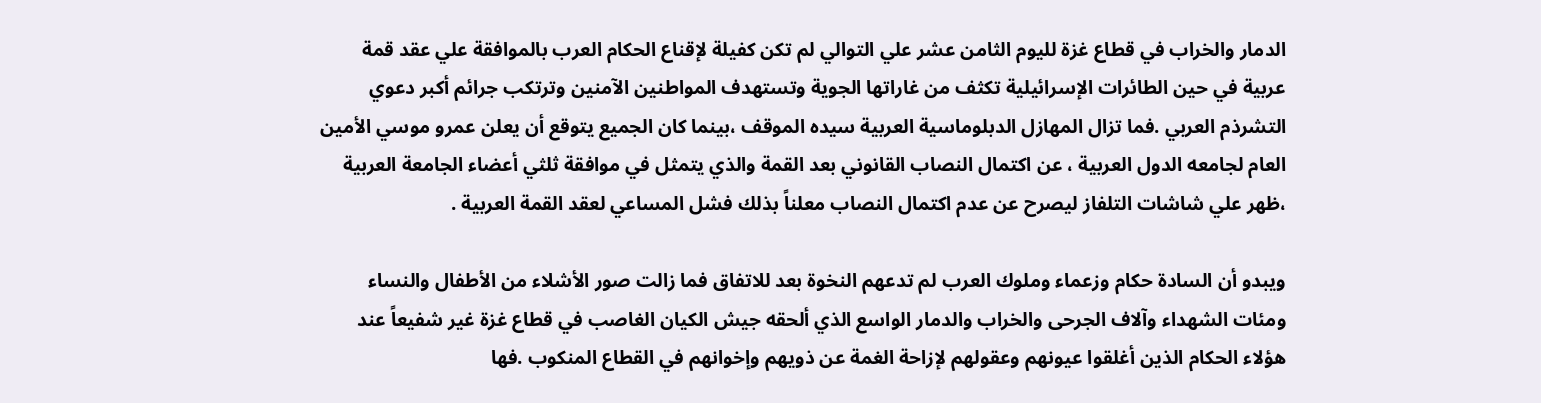الدمار والخراب في قطاع غزة لليوم الثامن عشر علي التوالي لم تكن كفيلة لإقناع الحكام العرب بالموافقة علي عقد قمة عربية في حين الطائرات الإسرائيلية تكثف من غاراتها الجوية وتستهدف المواطنين الآمنين وترتكب جرائم أكبر دعوي التشرذم العربي .فما تزال المهازل الدبلوماسية العربية سيده الموقف ،بينما كان الجميع يتوقع أن يعلن عمرو موسي الأمين العام لجامعه الدول العربية ، عن اكتمال النصاب القانوني بعد القمة والذي يتمثل في موافقة ثلثي أعضاء الجامعة العربية ،ظهر علي شاشات التلفاز ليصرح عن عدم اكتمال النصاب معلناً بذلك فشل المساعي لعقد القمة العربية .

ويبدو أن السادة حكام وزعماء وملوك العرب لم تدعهم النخوة بعد للاتفاق فما زالت صور الأشلاء من الأطفال والنساء ومئات الشهداء وآلاف الجرحى والخراب والدمار الواسع الذي ألحقه جيش الكيان الغاصب في قطاع غزة غير شفيعاً عند هؤلاء الحكام الذين أغلقوا عيونهم وعقولهم لإزاحة الغمة عن ذويهم وإخوانهم في القطاع المنكوب .فها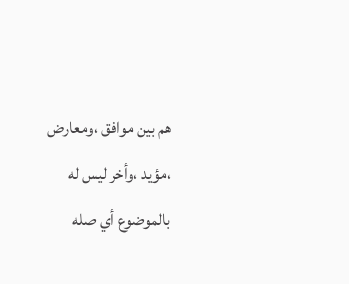هم بين موافق ،ومعارض ،مؤيد ،وأخر ليس له بالموضوع أي صله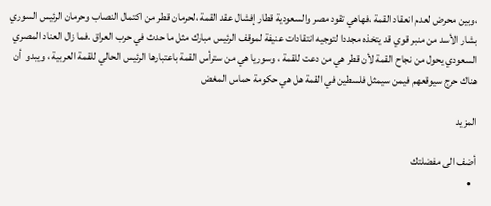،وبين محرض لعدم انعقاد القمة ،فهاهي تقود مصر والسعودية قطار إفشال عقد القمة ،لحرمان قطر من اكتمال النصاب وحرمان الرئيس السوري بشار الأسد من منبر قوي قد يتخذه مجددا لتوجيه انتقادات عنيفة لموقف الرئيس مبارك مثل ما حدث في حرب العراق .فما زال العناد المصري السعودي يحول من نجاح القمة لأن قطر هي من دعت للقمة ، وسوريا هي من سترأس القمة باعتبارها الرئيس الحالي للقمة العربية ، ويبدو  أن هناك حرج سيوقعهم فيمن سيمثل فلسطين في القمة هل هي حكومة حماس المغض

المزيد

أضف الى مفضلتك
  •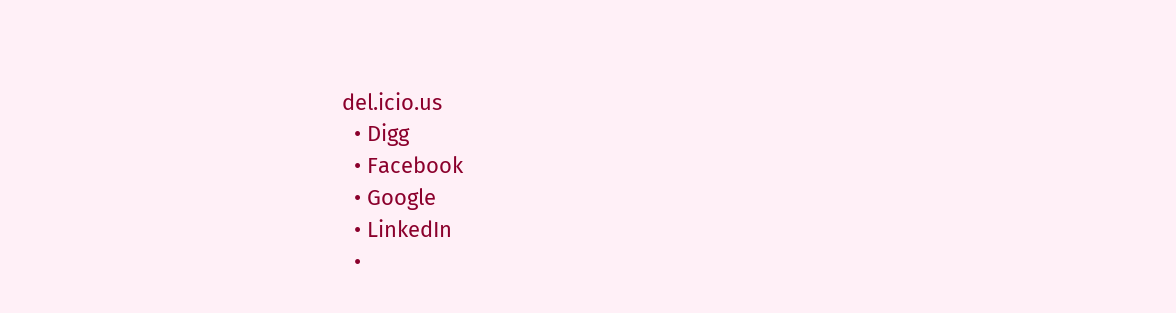del.icio.us
  • Digg
  • Facebook
  • Google
  • LinkedIn
  •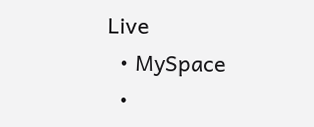Live
  • MySpace
  •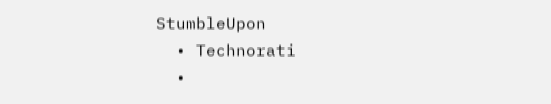StumbleUpon
  • Technorati
  •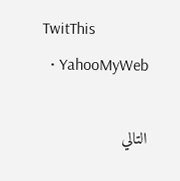TwitThis
  • YahooMyWeb

التالي